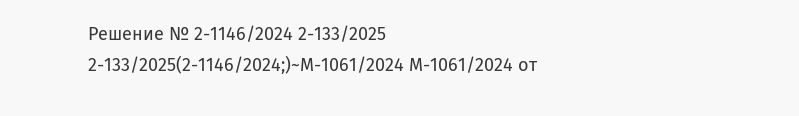Решение № 2-1146/2024 2-133/2025 2-133/2025(2-1146/2024;)~М-1061/2024 М-1061/2024 от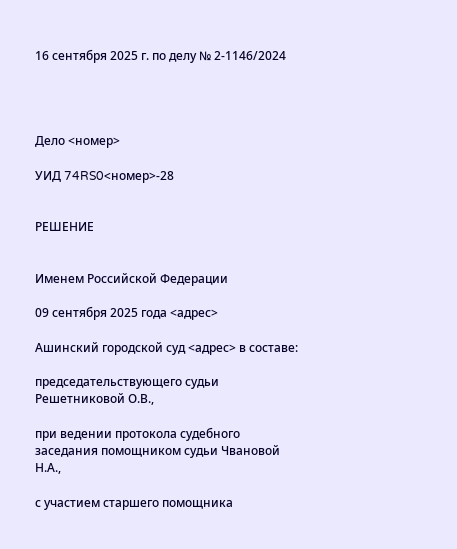16 сентября 2025 г. по делу № 2-1146/2024




Дело <номер>

УИД 74RS0<номер>-28


РЕШЕНИЕ


Именем Российской Федерации

09 сентября 2025 года <адрес>

Ашинский городской суд <адрес> в составе:

председательствующего судьи Решетниковой О.В.,

при ведении протокола судебного заседания помощником судьи Чвановой Н.А.,

с участием старшего помощника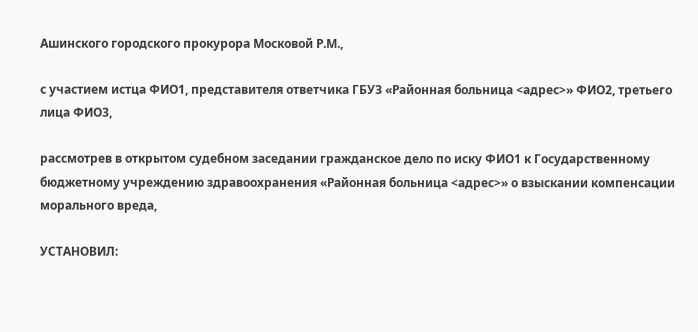Ашинского городского прокурора Московой Р.М.,

с участием истца ФИО1, представителя ответчика ГБУЗ «Районная больница <адрес>» ФИО2, третьего лица ФИО3,

рассмотрев в открытом судебном заседании гражданское дело по иску ФИО1 к Государственному бюджетному учреждению здравоохранения «Районная больница <адрес>» о взыскании компенсации морального вреда,

УСТАНОВИЛ: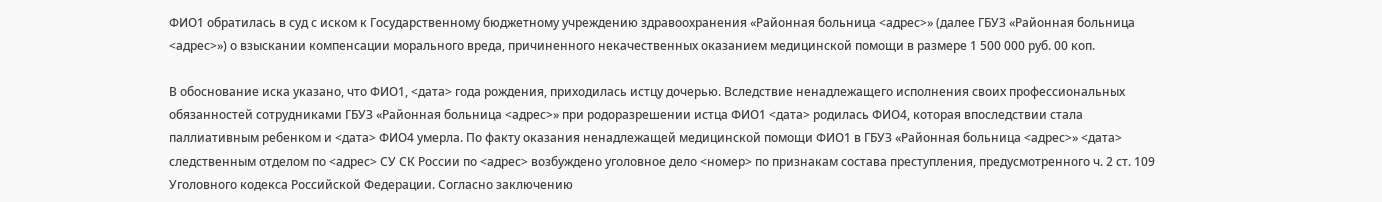ФИО1 обратилась в суд с иском к Государственному бюджетному учреждению здравоохранения «Районная больница <адрес>» (далее ГБУЗ «Районная больница <адрес>») о взыскании компенсации морального вреда, причиненного некачественных оказанием медицинской помощи в размере 1 500 000 руб. 00 коп.

В обоснование иска указано, что ФИО1, <дата> года рождения, приходилась истцу дочерью. Вследствие ненадлежащего исполнения своих профессиональных обязанностей сотрудниками ГБУЗ «Районная больница <адрес>» при родоразрешении истца ФИО1 <дата> родилась ФИО4, которая впоследствии стала паллиативным ребенком и <дата> ФИО4 умерла. По факту оказания ненадлежащей медицинской помощи ФИО1 в ГБУЗ «Районная больница <адрес>» <дата> следственным отделом по <адрес> СУ СК России по <адрес> возбуждено уголовное дело <номер> по признакам состава преступления, предусмотренного ч. 2 ст. 109 Уголовного кодекса Российской Федерации. Согласно заключению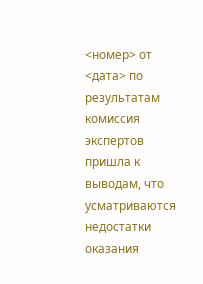<номер> от <дата> по результатам комиссия экспертов пришла к выводам, что усматриваются недостатки оказания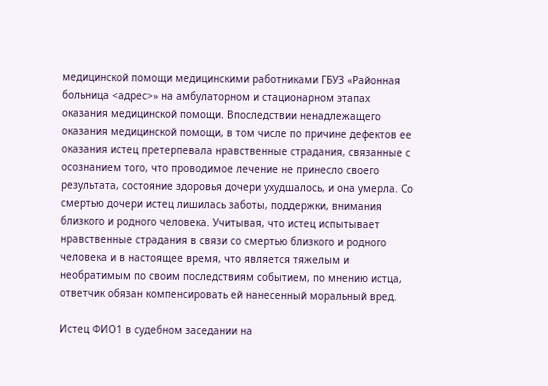медицинской помощи медицинскими работниками ГБУЗ «Районная больница <адрес>» на амбулаторном и стационарном этапах оказания медицинской помощи. Впоследствии ненадлежащего оказания медицинской помощи, в том числе по причине дефектов ее оказания истец претерпевала нравственные страдания, связанные с осознанием того, что проводимое лечение не принесло своего результата, состояние здоровья дочери ухудшалось, и она умерла. Со смертью дочери истец лишилась заботы, поддержки, внимания близкого и родного человека. Учитывая, что истец испытывает нравственные страдания в связи со смертью близкого и родного человека и в настоящее время, что является тяжелым и необратимым по своим последствиям событием, по мнению истца, ответчик обязан компенсировать ей нанесенный моральный вред.

Истец ФИО1 в судебном заседании на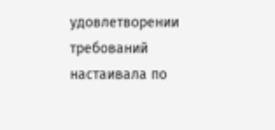удовлетворении требований настаивала по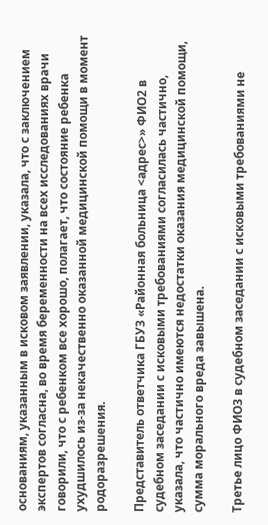основаниям, указанным в исковом заявлении, указала, что с заключением экспертов согласна, во время беременности на всех исследованиях врачи говорили, что с ребенком все хорошо, полагает, что состояние ребенка ухудшилось из-за некачественно оказанной медицинской помощи в момент родоразрешения.

Представитель ответчика ГБУЗ «Районная больница <адрес>» ФИО2 в судебном заседании с исковыми требованиями согласилась частично, указала, что частично имеются недостатки оказания медицинской помощи, сумма морального вреда завышена.

Третье лицо ФИО3 в судебном заседании с исковыми требованиями не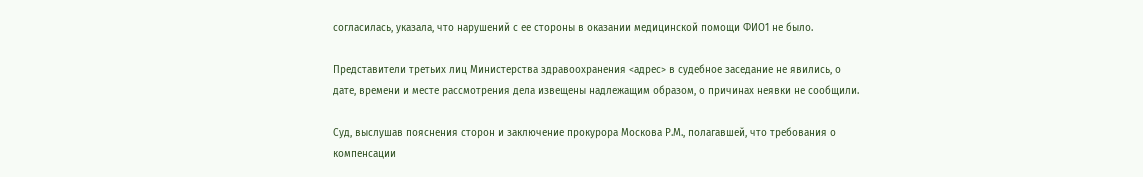согласилась, указала, что нарушений с ее стороны в оказании медицинской помощи ФИО1 не было.

Представители третьих лиц Министерства здравоохранения <адрес> в судебное заседание не явились, о дате, времени и месте рассмотрения дела извещены надлежащим образом, о причинах неявки не сообщили.

Суд, выслушав пояснения сторон и заключение прокурора Москова Р.М., полагавшей, что требования о компенсации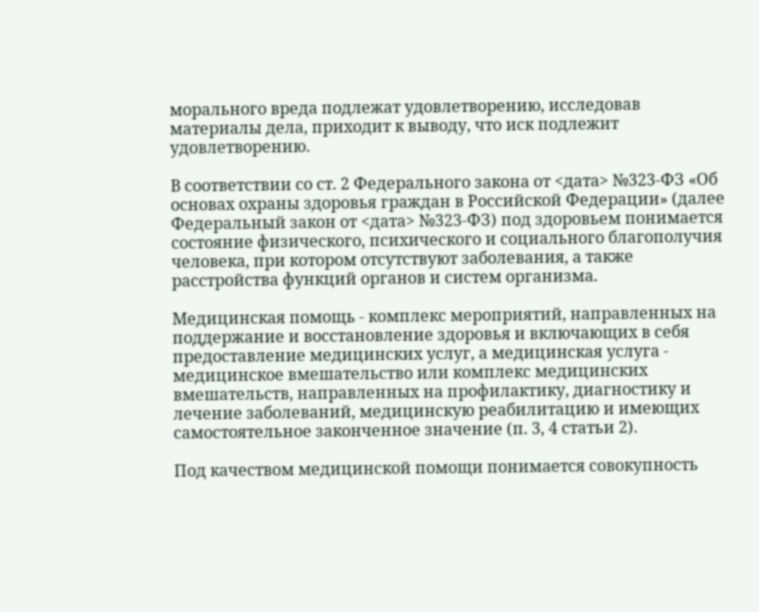морального вреда подлежат удовлетворению, исследовав материалы дела, приходит к выводу, что иск подлежит удовлетворению.

В соответствии со ст. 2 Федерального закона от <дата> №323-ФЗ «Об основах охраны здоровья граждан в Российской Федерации» (далее Федеральный закон от <дата> №323-ФЗ) под здоровьем понимается состояние физического, психического и социального благополучия человека, при котором отсутствуют заболевания, а также расстройства функций органов и систем организма.

Медицинская помощь - комплекс мероприятий, направленных на поддержание и восстановление здоровья и включающих в себя предоставление медицинских услуг, а медицинская услуга - медицинское вмешательство или комплекс медицинских вмешательств, направленных на профилактику, диагностику и лечение заболеваний, медицинскую реабилитацию и имеющих самостоятельное законченное значение (п. 3, 4 статьи 2).

Под качеством медицинской помощи понимается совокупность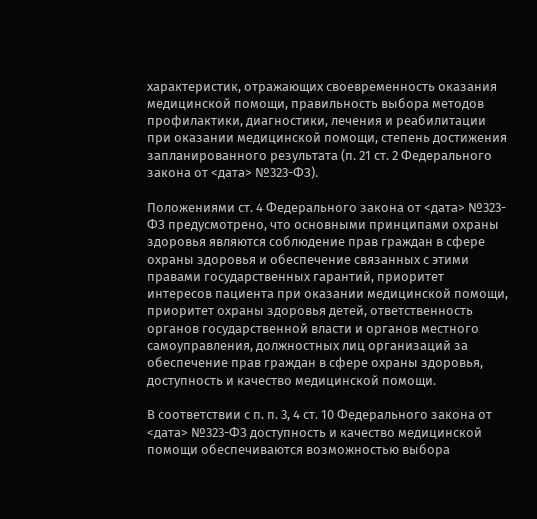характеристик, отражающих своевременность оказания медицинской помощи, правильность выбора методов профилактики, диагностики, лечения и реабилитации при оказании медицинской помощи, степень достижения запланированного результата (п. 21 ст. 2 Федерального закона от <дата> №323-ФЗ).

Положениями ст. 4 Федерального закона от <дата> №323-ФЗ предусмотрено, что основными принципами охраны здоровья являются соблюдение прав граждан в сфере охраны здоровья и обеспечение связанных с этими правами государственных гарантий, приоритет интересов пациента при оказании медицинской помощи, приоритет охраны здоровья детей, ответственность органов государственной власти и органов местного самоуправления, должностных лиц организаций за обеспечение прав граждан в сфере охраны здоровья, доступность и качество медицинской помощи.

В соответствии с п. п. 3, 4 ст. 10 Федерального закона от <дата> №323-ФЗ доступность и качество медицинской помощи обеспечиваются возможностью выбора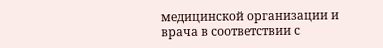медицинской организации и врача в соответствии с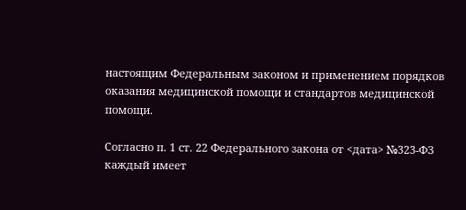настоящим Федеральным законом и применением порядков оказания медицинской помощи и стандартов медицинской помощи.

Согласно п. 1 ст. 22 Федерального закона от <дата> №323-ФЗ каждый имеет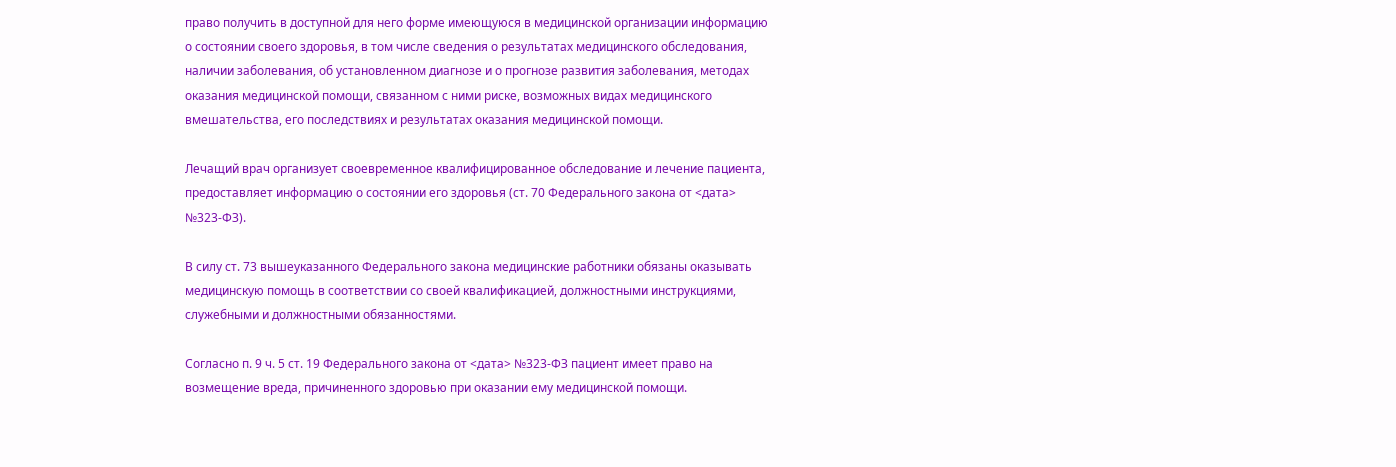право получить в доступной для него форме имеющуюся в медицинской организации информацию о состоянии своего здоровья, в том числе сведения о результатах медицинского обследования, наличии заболевания, об установленном диагнозе и о прогнозе развития заболевания, методах оказания медицинской помощи, связанном с ними риске, возможных видах медицинского вмешательства, его последствиях и результатах оказания медицинской помощи.

Лечащий врач организует своевременное квалифицированное обследование и лечение пациента, предоставляет информацию о состоянии его здоровья (ст. 70 Федерального закона от <дата> №323-ФЗ).

В силу ст. 73 вышеуказанного Федерального закона медицинские работники обязаны оказывать медицинскую помощь в соответствии со своей квалификацией, должностными инструкциями, служебными и должностными обязанностями.

Согласно п. 9 ч. 5 ст. 19 Федерального закона от <дата> №323-ФЗ пациент имеет право на возмещение вреда, причиненного здоровью при оказании ему медицинской помощи.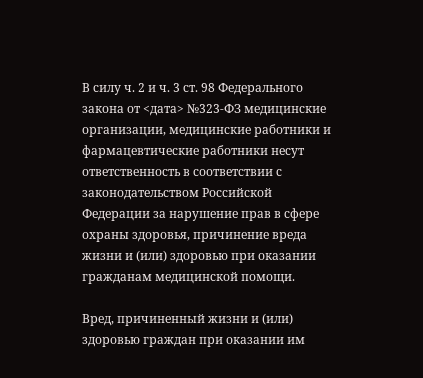В силу ч. 2 и ч. 3 ст. 98 Федерального закона от <дата> №323-ФЗ медицинские организации, медицинские работники и фармацевтические работники несут ответственность в соответствии с законодательством Российской Федерации за нарушение прав в сфере охраны здоровья, причинение вреда жизни и (или) здоровью при оказании гражданам медицинской помощи.

Вред, причиненный жизни и (или) здоровью граждан при оказании им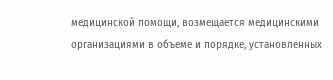медицинской помощи, возмещается медицинскими организациями в объеме и порядке, установленных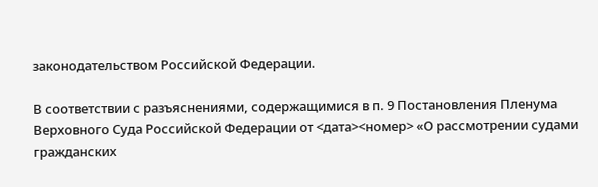законодательством Российской Федерации.

В соответствии с разъяснениями, содержащимися в п. 9 Постановления Пленума Верховного Суда Российской Федерации от <дата><номер> «О рассмотрении судами гражданских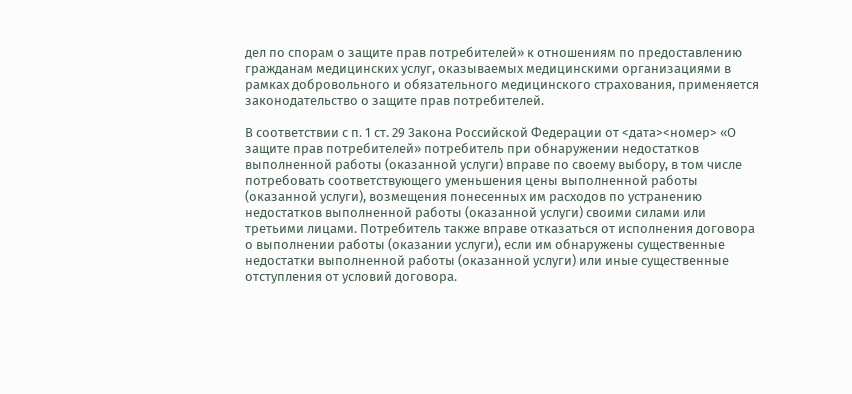дел по спорам о защите прав потребителей» к отношениям по предоставлению гражданам медицинских услуг, оказываемых медицинскими организациями в рамках добровольного и обязательного медицинского страхования, применяется законодательство о защите прав потребителей.

В соответствии с п. 1 ст. 29 Закона Российской Федерации от <дата><номер> «О защите прав потребителей» потребитель при обнаружении недостатков выполненной работы (оказанной услуги) вправе по своему выбору, в том числе потребовать соответствующего уменьшения цены выполненной работы (оказанной услуги), возмещения понесенных им расходов по устранению недостатков выполненной работы (оказанной услуги) своими силами или третьими лицами. Потребитель также вправе отказаться от исполнения договора о выполнении работы (оказании услуги), если им обнаружены существенные недостатки выполненной работы (оказанной услуги) или иные существенные отступления от условий договора.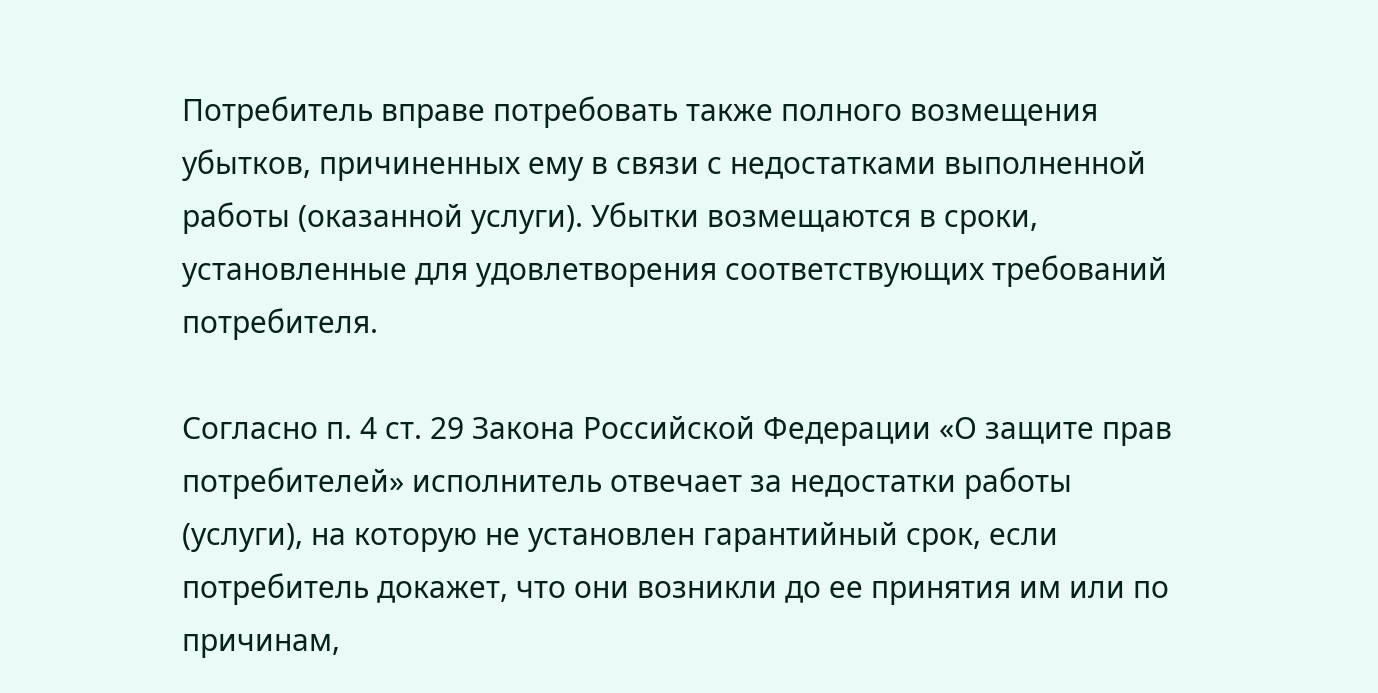Потребитель вправе потребовать также полного возмещения убытков, причиненных ему в связи с недостатками выполненной работы (оказанной услуги). Убытки возмещаются в сроки, установленные для удовлетворения соответствующих требований потребителя.

Согласно п. 4 ст. 29 Закона Российской Федерации «О защите прав потребителей» исполнитель отвечает за недостатки работы (услуги), на которую не установлен гарантийный срок, если потребитель докажет, что они возникли до ее принятия им или по причинам,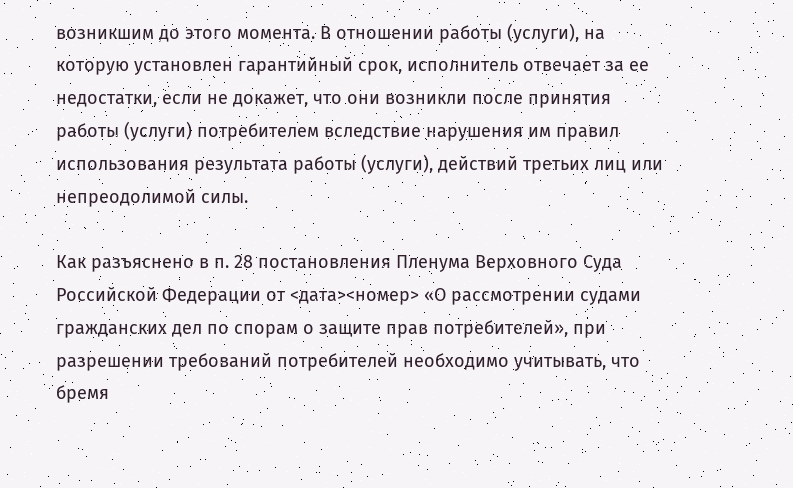возникшим до этого момента. В отношении работы (услуги), на которую установлен гарантийный срок, исполнитель отвечает за ее недостатки, если не докажет, что они возникли после принятия работы (услуги) потребителем вследствие нарушения им правил использования результата работы (услуги), действий третьих лиц или непреодолимой силы.

Как разъяснено в п. 28 постановления Пленума Верховного Суда Российской Федерации от <дата><номер> «О рассмотрении судами гражданских дел по спорам о защите прав потребителей», при разрешении требований потребителей необходимо учитывать, что бремя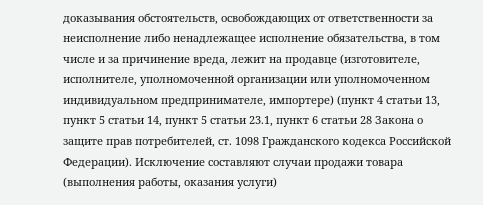доказывания обстоятельств, освобождающих от ответственности за неисполнение либо ненадлежащее исполнение обязательства, в том числе и за причинение вреда, лежит на продавце (изготовителе, исполнителе, уполномоченной организации или уполномоченном индивидуальном предпринимателе, импортере) (пункт 4 статьи 13, пункт 5 статьи 14, пункт 5 статьи 23.1, пункт 6 статьи 28 Закона о защите прав потребителей, ст. 1098 Гражданского кодекса Российской Федерации). Исключение составляют случаи продажи товара (выполнения работы, оказания услуги)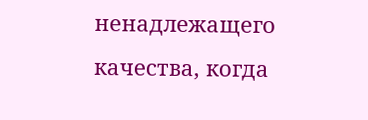ненадлежащего качества, когда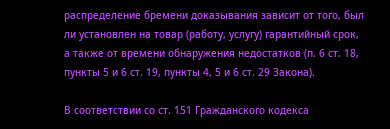распределение бремени доказывания зависит от того, был ли установлен на товар (работу, услугу) гарантийный срок, а также от времени обнаружения недостатков (п. 6 ст. 18, пункты 5 и 6 ст. 19, пункты 4, 5 и 6 ст. 29 Закона).

В соответствии со ст. 151 Гражданского кодекса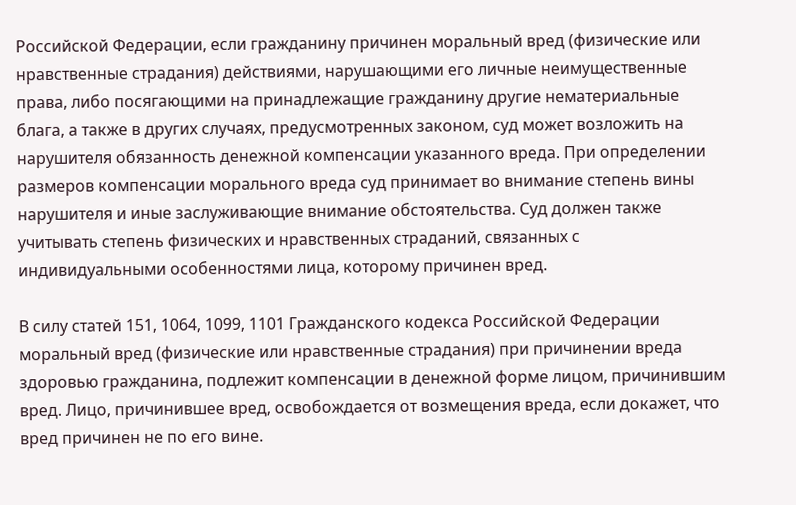Российской Федерации, если гражданину причинен моральный вред (физические или нравственные страдания) действиями, нарушающими его личные неимущественные права, либо посягающими на принадлежащие гражданину другие нематериальные блага, а также в других случаях, предусмотренных законом, суд может возложить на нарушителя обязанность денежной компенсации указанного вреда. При определении размеров компенсации морального вреда суд принимает во внимание степень вины нарушителя и иные заслуживающие внимание обстоятельства. Суд должен также учитывать степень физических и нравственных страданий, связанных с индивидуальными особенностями лица, которому причинен вред.

В силу статей 151, 1064, 1099, 1101 Гражданского кодекса Российской Федерации моральный вред (физические или нравственные страдания) при причинении вреда здоровью гражданина, подлежит компенсации в денежной форме лицом, причинившим вред. Лицо, причинившее вред, освобождается от возмещения вреда, если докажет, что вред причинен не по его вине.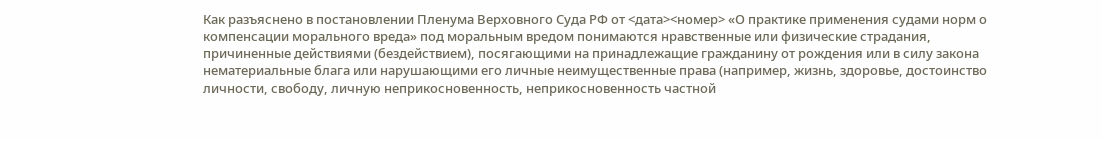Как разъяснено в постановлении Пленума Верховного Суда РФ от <дата><номер> «О практике применения судами норм о компенсации морального вреда» под моральным вредом понимаются нравственные или физические страдания, причиненные действиями (бездействием), посягающими на принадлежащие гражданину от рождения или в силу закона нематериальные блага или нарушающими его личные неимущественные права (например, жизнь, здоровье, достоинство личности, свободу, личную неприкосновенность, неприкосновенность частной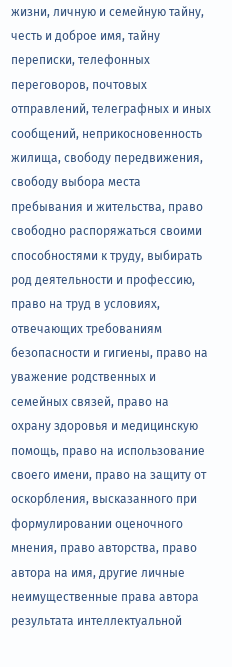жизни, личную и семейную тайну, честь и доброе имя, тайну переписки, телефонных переговоров, почтовых отправлений, телеграфных и иных сообщений, неприкосновенность жилища, свободу передвижения, свободу выбора места пребывания и жительства, право свободно распоряжаться своими способностями к труду, выбирать род деятельности и профессию, право на труд в условиях, отвечающих требованиям безопасности и гигиены, право на уважение родственных и семейных связей, право на охрану здоровья и медицинскую помощь, право на использование своего имени, право на защиту от оскорбления, высказанного при формулировании оценочного мнения, право авторства, право автора на имя, другие личные неимущественные права автора результата интеллектуальной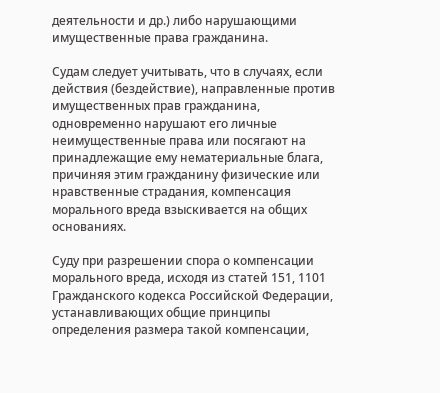деятельности и др.) либо нарушающими имущественные права гражданина.

Судам следует учитывать, что в случаях, если действия (бездействие), направленные против имущественных прав гражданина, одновременно нарушают его личные неимущественные права или посягают на принадлежащие ему нематериальные блага, причиняя этим гражданину физические или нравственные страдания, компенсация морального вреда взыскивается на общих основаниях.

Суду при разрешении спора о компенсации морального вреда, исходя из статей 151, 1101 Гражданского кодекса Российской Федерации, устанавливающих общие принципы определения размера такой компенсации,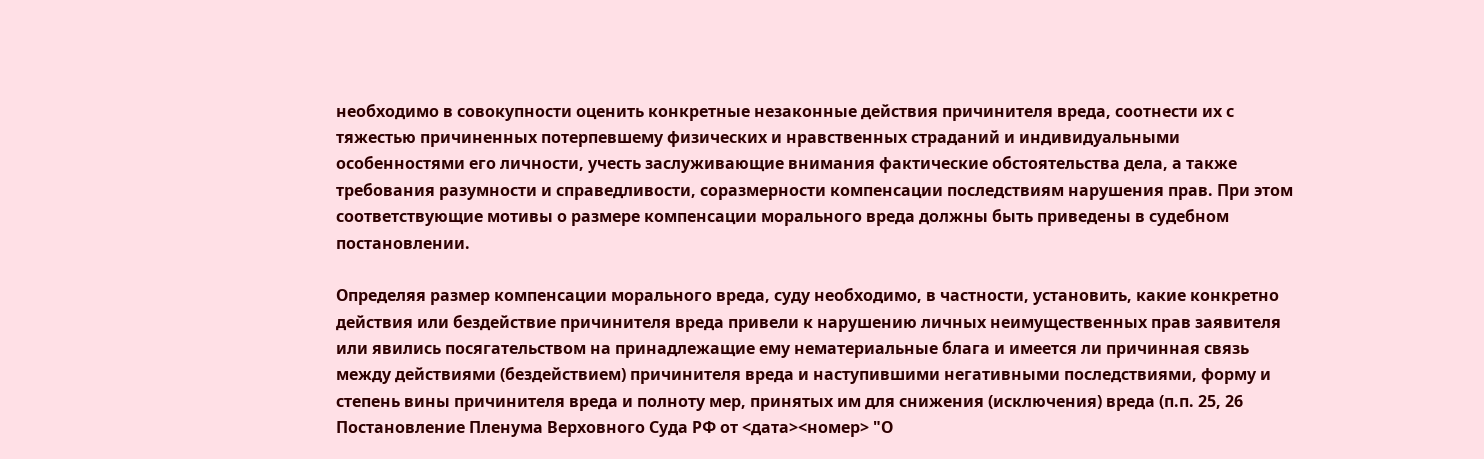необходимо в совокупности оценить конкретные незаконные действия причинителя вреда, соотнести их с тяжестью причиненных потерпевшему физических и нравственных страданий и индивидуальными особенностями его личности, учесть заслуживающие внимания фактические обстоятельства дела, а также требования разумности и справедливости, соразмерности компенсации последствиям нарушения прав. При этом соответствующие мотивы о размере компенсации морального вреда должны быть приведены в судебном постановлении.

Определяя размер компенсации морального вреда, суду необходимо, в частности, установить, какие конкретно действия или бездействие причинителя вреда привели к нарушению личных неимущественных прав заявителя или явились посягательством на принадлежащие ему нематериальные блага и имеется ли причинная связь между действиями (бездействием) причинителя вреда и наступившими негативными последствиями, форму и степень вины причинителя вреда и полноту мер, принятых им для снижения (исключения) вреда (п.п. 25, 26 Постановление Пленума Верховного Суда РФ от <дата><номер> "О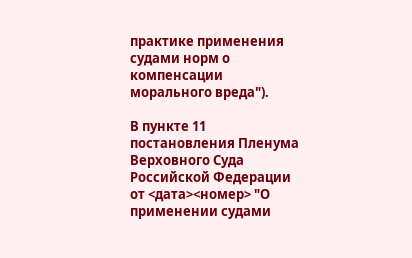практике применения судами норм о компенсации морального вреда").

В пункте 11 постановления Пленума Верховного Суда Российской Федерации от <дата><номер> "О применении судами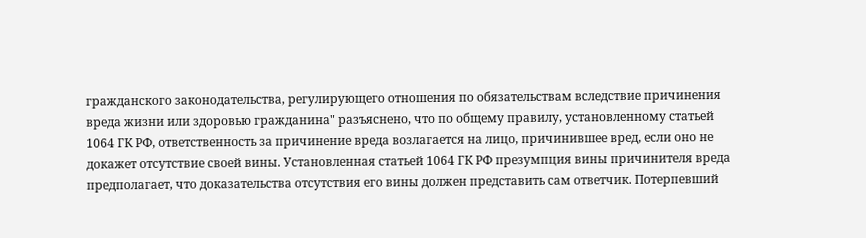гражданского законодательства, регулирующего отношения по обязательствам вследствие причинения вреда жизни или здоровью гражданина" разъяснено, что по общему правилу, установленному статьей 1064 ГК РФ, ответственность за причинение вреда возлагается на лицо, причинившее вред, если оно не докажет отсутствие своей вины. Установленная статьей 1064 ГК РФ презумпция вины причинителя вреда предполагает, что доказательства отсутствия его вины должен представить сам ответчик. Потерпевший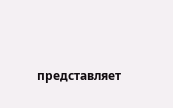представляет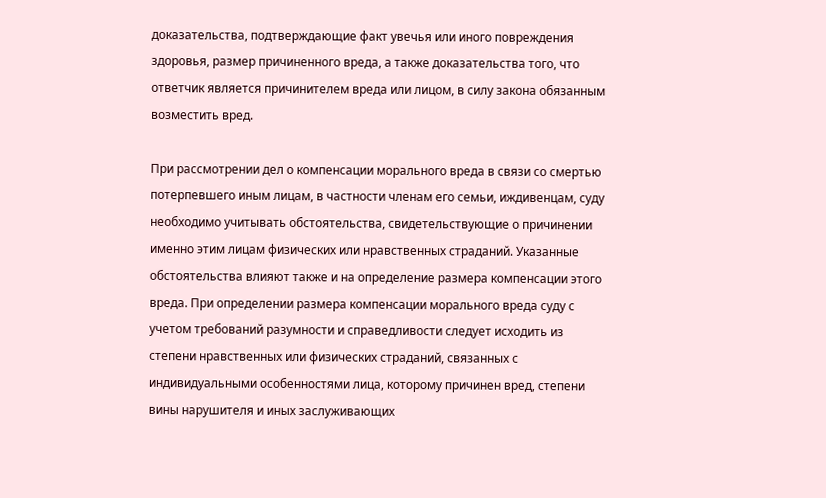доказательства, подтверждающие факт увечья или иного повреждения здоровья, размер причиненного вреда, а также доказательства того, что ответчик является причинителем вреда или лицом, в силу закона обязанным возместить вред.

При рассмотрении дел о компенсации морального вреда в связи со смертью потерпевшего иным лицам, в частности членам его семьи, иждивенцам, суду необходимо учитывать обстоятельства, свидетельствующие о причинении именно этим лицам физических или нравственных страданий. Указанные обстоятельства влияют также и на определение размера компенсации этого вреда. При определении размера компенсации морального вреда суду с учетом требований разумности и справедливости следует исходить из степени нравственных или физических страданий, связанных с индивидуальными особенностями лица, которому причинен вред, степени вины нарушителя и иных заслуживающих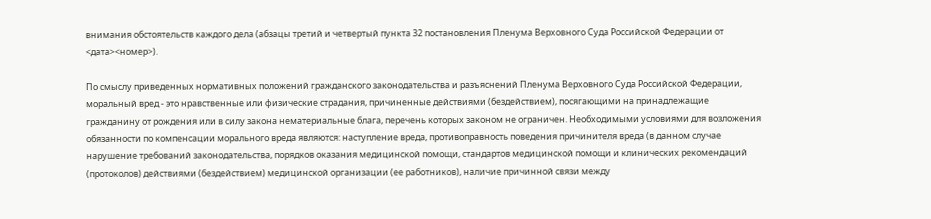внимания обстоятельств каждого дела (абзацы третий и четвертый пункта 32 постановления Пленума Верховного Суда Российской Федерации от <дата><номер>).

По смыслу приведенных нормативных положений гражданского законодательства и разъяснений Пленума Верховного Суда Российской Федерации, моральный вред - это нравственные или физические страдания, причиненные действиями (бездействием), посягающими на принадлежащие гражданину от рождения или в силу закона нематериальные блага, перечень которых законом не ограничен. Необходимыми условиями для возложения обязанности по компенсации морального вреда являются: наступление вреда, противоправность поведения причинителя вреда (в данном случае нарушение требований законодательства, порядков оказания медицинской помощи, стандартов медицинской помощи и клинических рекомендаций (протоколов) действиями (бездействием) медицинской организации (ее работников), наличие причинной связи между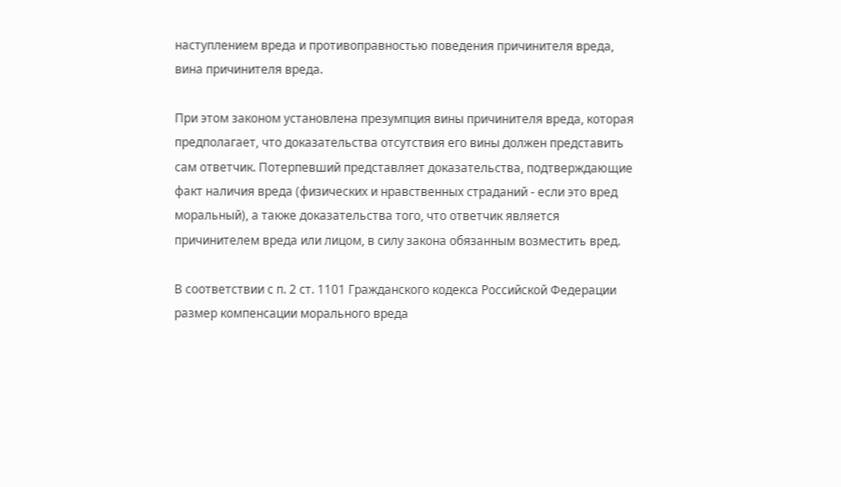наступлением вреда и противоправностью поведения причинителя вреда, вина причинителя вреда.

При этом законом установлена презумпция вины причинителя вреда, которая предполагает, что доказательства отсутствия его вины должен представить сам ответчик. Потерпевший представляет доказательства, подтверждающие факт наличия вреда (физических и нравственных страданий - если это вред моральный), а также доказательства того, что ответчик является причинителем вреда или лицом, в силу закона обязанным возместить вред.

В соответствии с п. 2 ст. 1101 Гражданского кодекса Российской Федерации размер компенсации морального вреда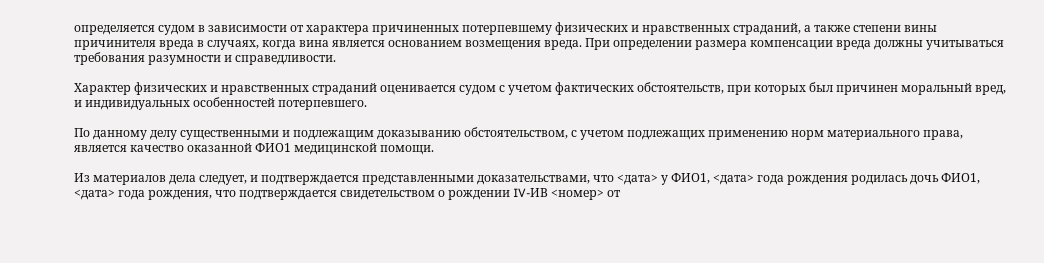определяется судом в зависимости от характера причиненных потерпевшему физических и нравственных страданий, а также степени вины причинителя вреда в случаях, когда вина является основанием возмещения вреда. При определении размера компенсации вреда должны учитываться требования разумности и справедливости.

Характер физических и нравственных страданий оценивается судом с учетом фактических обстоятельств, при которых был причинен моральный вред, и индивидуальных особенностей потерпевшего.

По данному делу существенными и подлежащим доказыванию обстоятельством, с учетом подлежащих применению норм материального права, является качество оказанной ФИО1 медицинской помощи.

Из материалов дела следует, и подтверждается представленными доказательствами, что <дата> у ФИО1, <дата> года рождения родилась дочь ФИО1, <дата> года рождения, что подтверждается свидетельством о рождении IV-ИВ <номер> от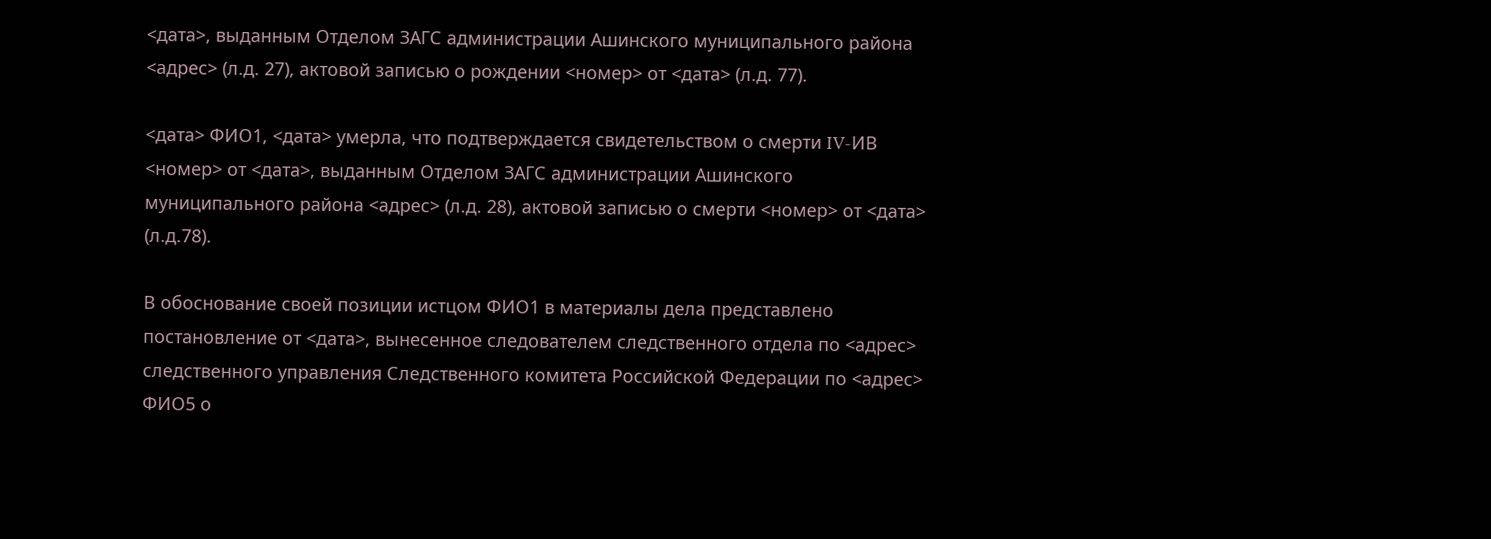<дата>, выданным Отделом ЗАГС администрации Ашинского муниципального района <адрес> (л.д. 27), актовой записью о рождении <номер> от <дата> (л.д. 77).

<дата> ФИО1, <дата> умерла, что подтверждается свидетельством о смерти IV-ИВ <номер> от <дата>, выданным Отделом ЗАГС администрации Ашинского муниципального района <адрес> (л.д. 28), актовой записью о смерти <номер> от <дата> (л.д.78).

В обоснование своей позиции истцом ФИО1 в материалы дела представлено постановление от <дата>, вынесенное следователем следственного отдела по <адрес> следственного управления Следственного комитета Российской Федерации по <адрес> ФИО5 о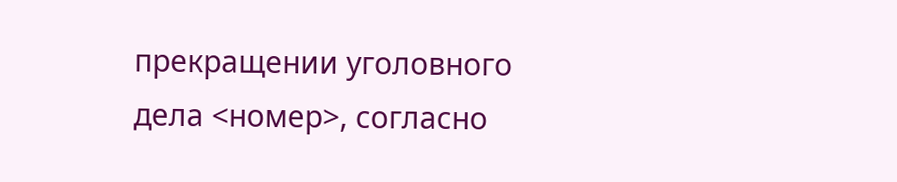прекращении уголовного дела <номер>, согласно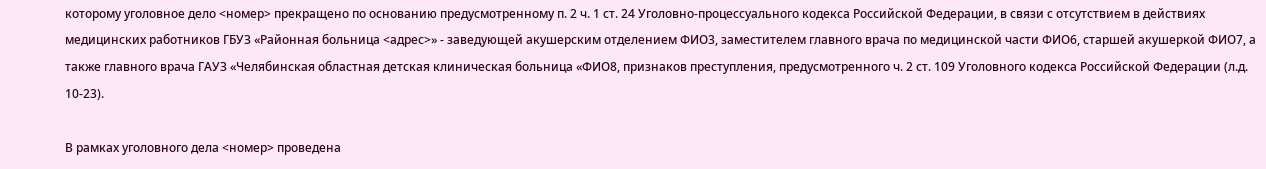которому уголовное дело <номер> прекращено по основанию предусмотренному п. 2 ч. 1 ст. 24 Уголовно-процессуального кодекса Российской Федерации, в связи с отсутствием в действиях медицинских работников ГБУЗ «Районная больница <адрес>» - заведующей акушерским отделением ФИО3, заместителем главного врача по медицинской части ФИО6, старшей акушеркой ФИО7, а также главного врача ГАУЗ «Челябинская областная детская клиническая больница «ФИО8, признаков преступления, предусмотренного ч. 2 ст. 109 Уголовного кодекса Российской Федерации (л.д. 10-23).

В рамках уголовного дела <номер> проведена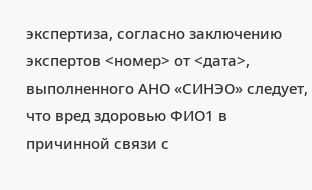экспертиза, согласно заключению экспертов <номер> от <дата>, выполненного АНО «СИНЭО» следует, что вред здоровью ФИО1 в причинной связи с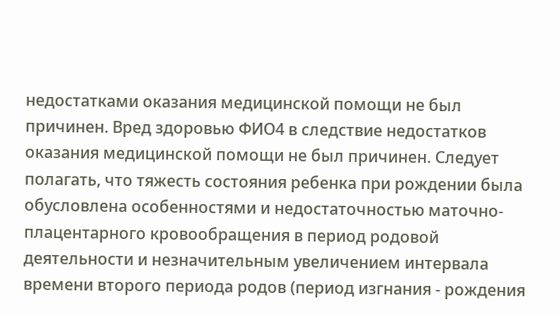недостатками оказания медицинской помощи не был причинен. Вред здоровью ФИО4 в следствие недостатков оказания медицинской помощи не был причинен. Следует полагать, что тяжесть состояния ребенка при рождении была обусловлена особенностями и недостаточностью маточно-плацентарного кровообращения в период родовой деятельности и незначительным увеличением интервала времени второго периода родов (период изгнания - рождения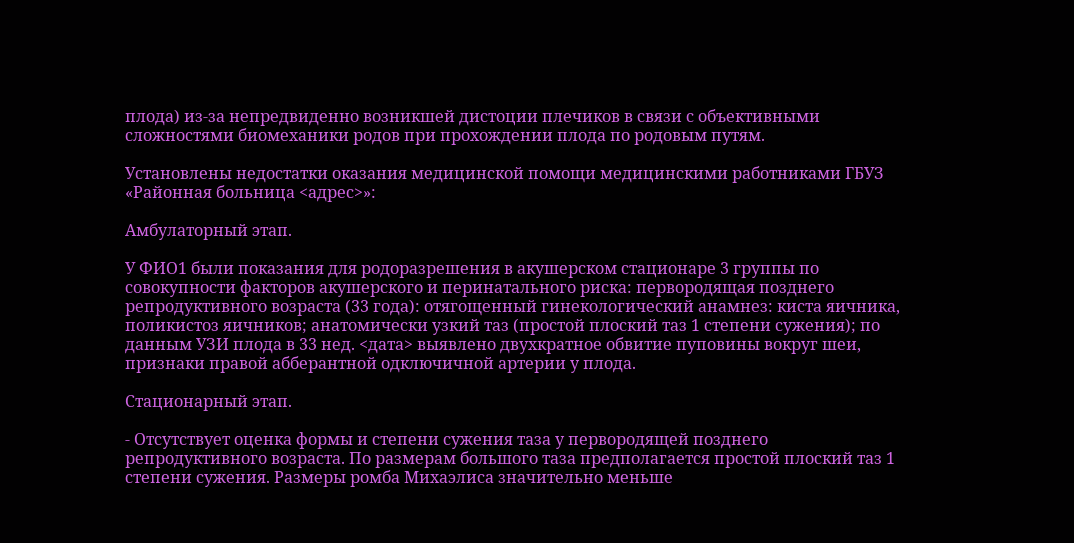плода) из-за непредвиденно возникшей дистоции плечиков в связи с объективными сложностями биомеханики родов при прохождении плода по родовым путям.

Установлены недостатки оказания медицинской помощи медицинскими работниками ГБУЗ «Районная больница <адрес>»:

Амбулаторный этап.

У ФИО1 были показания для родоразрешения в акушерском стационаре 3 группы по совокупности факторов акушерского и перинатального риска: первородящая позднего репродуктивного возраста (33 года): отягощенный гинекологический анамнез: киста яичника, поликистоз яичников; анатомически узкий таз (простой плоский таз 1 степени сужения); по данным УЗИ плода в 33 нед. <дата> выявлено двухкратное обвитие пуповины вокруг шеи, признаки правой абберантной одключичной артерии у плода.

Стационарный этап.

- Отсутствует оценка формы и степени сужения таза у первородящей позднего репродуктивного возраста. По размерам большого таза предполагается простой плоский таз 1 степени сужения. Размеры ромба Михаэлиса значительно меньше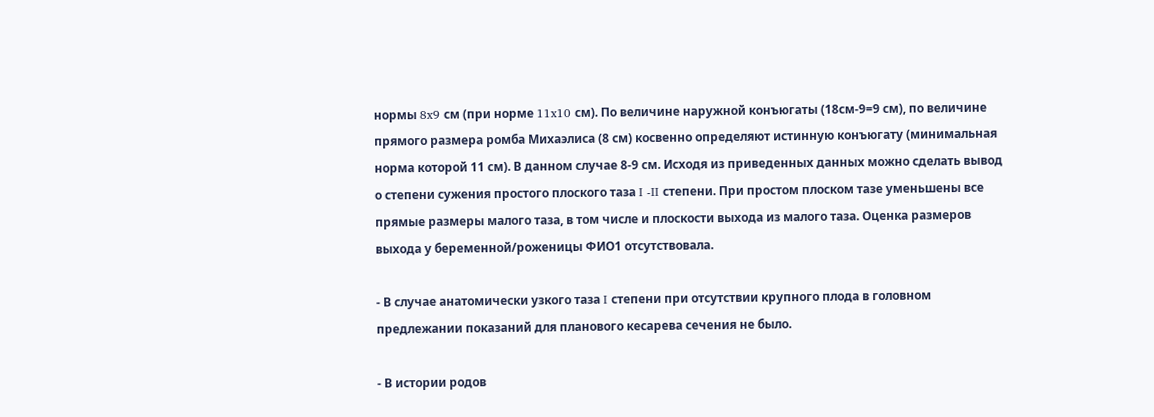нормы 8x9 см (при норме 11x10 см). По величине наружной конъюгаты (18см-9=9 см), по величине прямого размера ромба Михаэлиса (8 см) косвенно определяют истинную конъюгату (минимальная норма которой 11 см). В данном случае 8-9 см. Исходя из приведенных данных можно сделать вывод о степени сужения простого плоского таза I -II степени. При простом плоском тазе уменьшены все прямые размеры малого таза, в том числе и плоскости выхода из малого таза. Оценка размеров выхода у беременной/роженицы ФИО1 отсутствовала.

- В случае анатомически узкого таза I степени при отсутствии крупного плода в головном предлежании показаний для планового кесарева сечения не было.

- В истории родов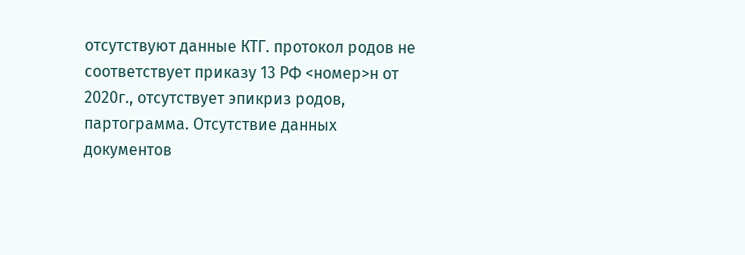отсутствуют данные КТГ. протокол родов не соответствует приказу 13 РФ <номер>н от 2020г., отсутствует эпикриз родов, партограмма. Отсутствие данных документов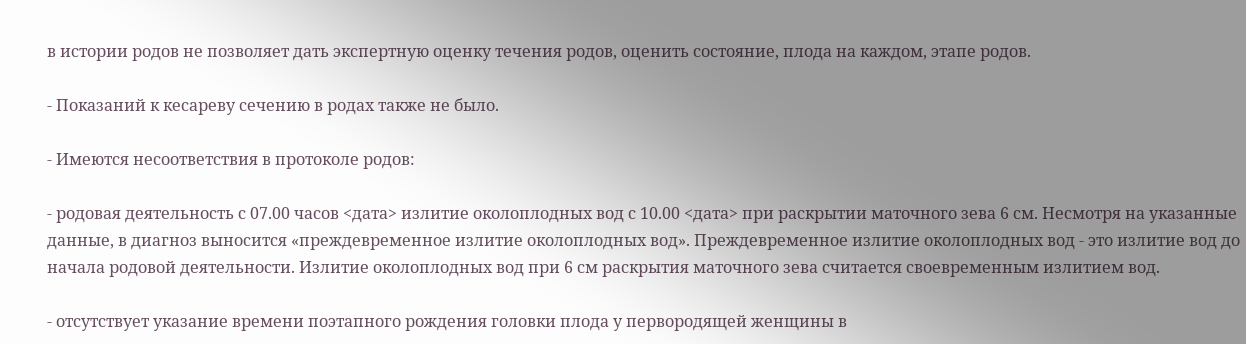в истории родов не позволяет дать экспертную оценку течения родов, оценить состояние, плода на каждом, этапе родов.

- Показаний к кесареву сечению в родах также не было.

- Имеются несоответствия в протоколе родов:

- родовая деятельность с 07.00 часов <дата> излитие околоплодных вод с 10.00 <дата> при раскрытии маточного зева 6 см. Несмотря на указанные данные, в диагноз выносится «преждевременное излитие околоплодных вод». Преждевременное излитие околоплодных вод - это излитие вод до начала родовой деятельности. Излитие околоплодных вод при 6 см раскрытия маточного зева считается своевременным излитием вод.

- отсутствует указание времени поэтапного рождения головки плода у первородящей женщины в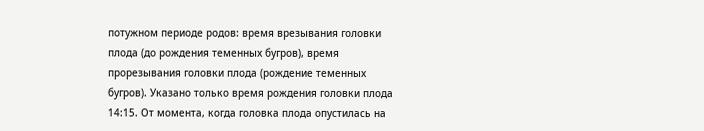потужном периоде родов: время врезывания головки плода (до рождения теменных бугров), время прорезывания головки плода (рождение теменных бугров). Указано только время рождения головки плода 14:15. От момента, когда головка плода опустилась на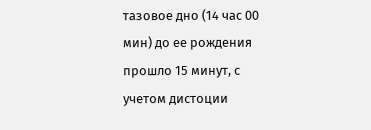тазовое дно (14 час 00 мин) до ее рождения прошло 15 минут, с учетом дистоции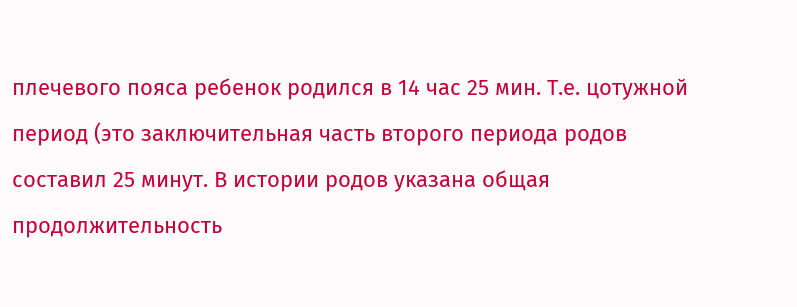плечевого пояса ребенок родился в 14 час 25 мин. Т.е. цотужной период (это заключительная часть второго периода родов составил 25 минут. В истории родов указана общая продолжительность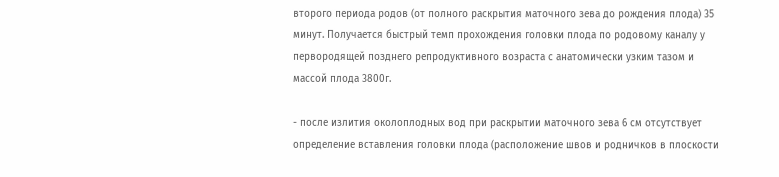второго периода родов (от полного раскрытия маточного зева до рождения плода) 35 минут. Получается быстрый темп прохождения головки плода по родовому каналу у первородящей позднего репродуктивного возраста с анатомически узким тазом и массой плода 3800г.

- после излития околоплодных вод при раскрытии маточного зева 6 см отсутствует определение вставления головки плода (расположение швов и родничков в плоскости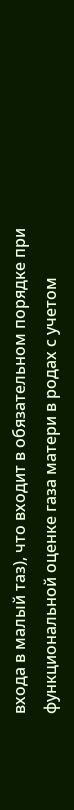входа в малый таз), что входит в обязательном порядке при функциональной оценке газа матери в родах с учетом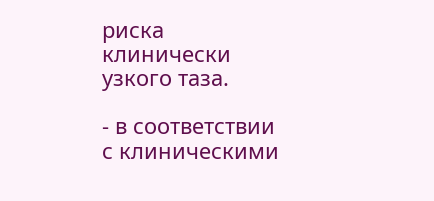риска клинически узкого таза.

- в соответствии с клиническими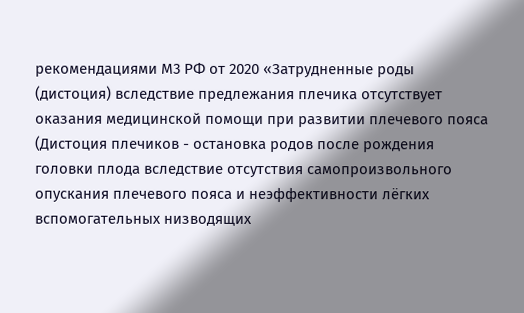рекомендациями М3 РФ от 2020 «Затрудненные роды (дистоция) вследствие предлежания плечика отсутствует оказания медицинской помощи при развитии плечевого пояса (Дистоция плечиков - остановка родов после рождения головки плода вследствие отсутствия самопроизвольного опускания плечевого пояса и неэффективности лёгких вспомогательных низводящих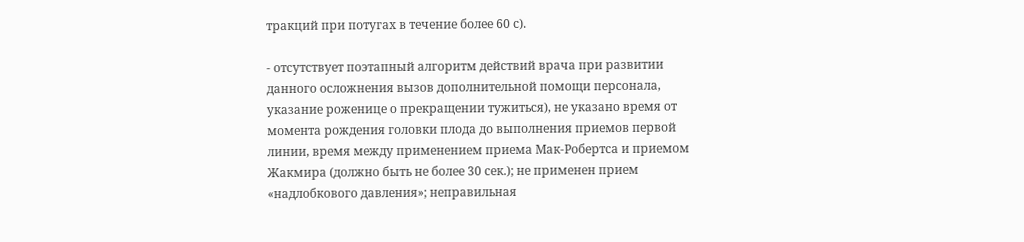тракций при потугах в течение более 60 с).

- отсутствует поэтапный алгоритм действий врача при развитии данного осложнения вызов дополнительной помощи персонала, указание роженице о прекращении тужиться), не указано время от момента рождения головки плода до выполнения приемов первой линии, время между применением приема Мак-Робертса и приемом Жакмира (должно быть не более 30 сек.); не применен прием «надлобкового давления»; неправильная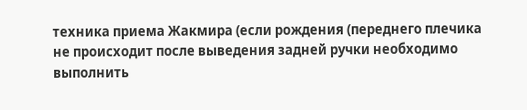техника приема Жакмира (если рождения (переднего плечика не происходит после выведения задней ручки необходимо выполнить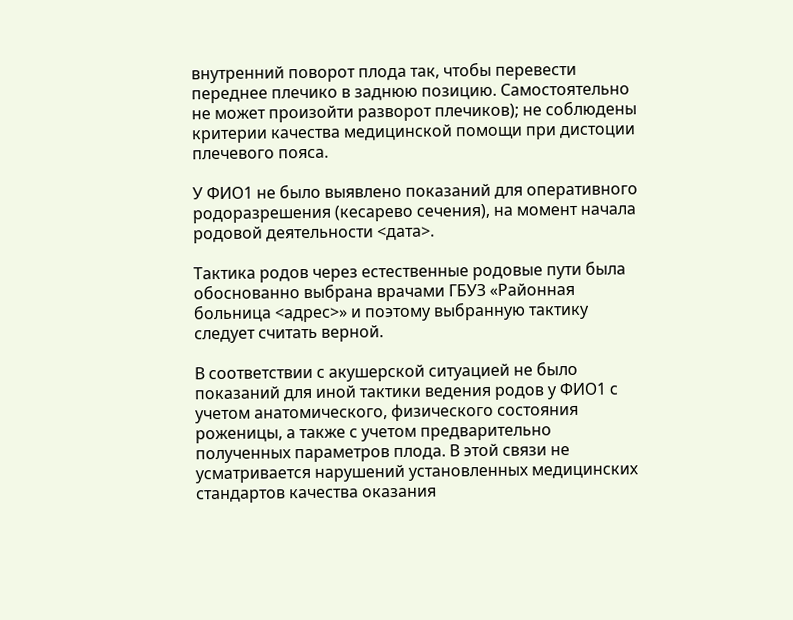внутренний поворот плода так, чтобы перевести переднее плечико в заднюю позицию. Самостоятельно не может произойти разворот плечиков); не соблюдены критерии качества медицинской помощи при дистоции плечевого пояса.

У ФИО1 не было выявлено показаний для оперативного родоразрешения (кесарево сечения), на момент начала родовой деятельности <дата>.

Тактика родов через естественные родовые пути была обоснованно выбрана врачами ГБУЗ «Районная больница <адрес>» и поэтому выбранную тактику следует считать верной.

В соответствии с акушерской ситуацией не было показаний для иной тактики ведения родов у ФИО1 с учетом анатомического, физического состояния роженицы, а также с учетом предварительно полученных параметров плода. В этой связи не усматривается нарушений установленных медицинских стандартов качества оказания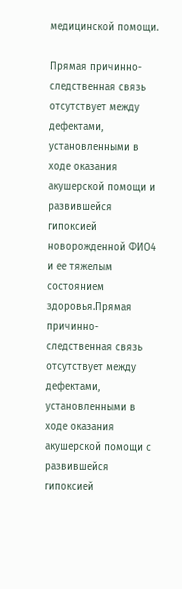медицинской помощи.

Прямая причинно-следственная связь отсутствует между дефектами, установленными в ходе оказания акушерской помощи и развившейся гипоксией новорожденной ФИО4 и ее тяжелым состоянием здоровья.Прямая причинно-следственная связь отсутствует между дефектами, установленными в ходе оказания акушерской помощи с развившейся гипоксией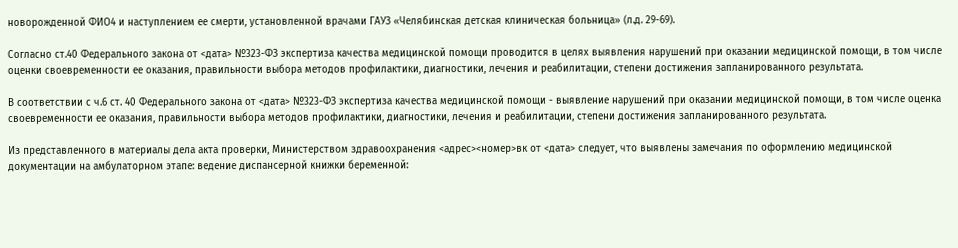новорожденной ФИО4 и наступлением ее смерти, установленной врачами ГАУЗ «Челябинская детская клиническая больница» (л.д. 29-69).

Согласно ст.40 Федерального закона от <дата> №323-ФЗ экспертиза качества медицинской помощи проводится в целях выявления нарушений при оказании медицинской помощи, в том числе оценки своевременности ее оказания, правильности выбора методов профилактики, диагностики, лечения и реабилитации, степени достижения запланированного результата.

В соответствии с ч.6 ст. 40 Федерального закона от <дата> №323-ФЗ экспертиза качества медицинской помощи - выявление нарушений при оказании медицинской помощи, в том числе оценка своевременности ее оказания, правильности выбора методов профилактики, диагностики, лечения и реабилитации, степени достижения запланированного результата.

Из представленного в материалы дела акта проверки, Министерством здравоохранения <адрес><номер>вк от <дата> следует, что выявлены замечания по оформлению медицинской документации на амбулаторном этапе: ведение диспансерной книжки беременной: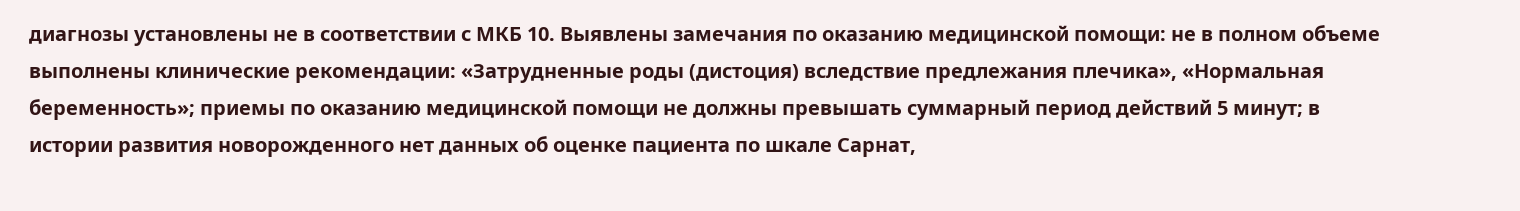диагнозы установлены не в соответствии с МКБ 10. Выявлены замечания по оказанию медицинской помощи: не в полном объеме выполнены клинические рекомендации: «Затрудненные роды (дистоция) вследствие предлежания плечика», «Нормальная беременность»; приемы по оказанию медицинской помощи не должны превышать суммарный период действий 5 минут; в истории развития новорожденного нет данных об оценке пациента по шкале Сарнат,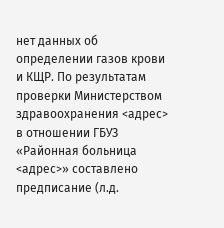нет данных об определении газов крови и КЩР. По результатам проверки Министерством здравоохранения <адрес> в отношении ГБУЗ «Районная больница <адрес>» составлено предписание (л.д.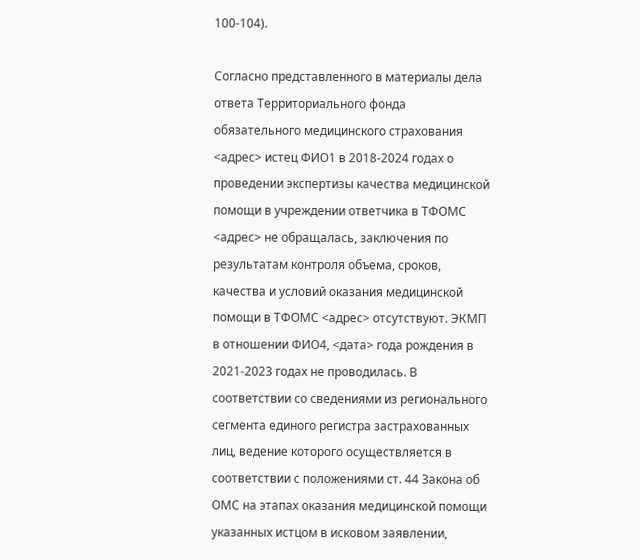100-104).

Согласно представленного в материалы дела ответа Территориального фонда обязательного медицинского страхования <адрес> истец ФИО1 в 2018-2024 годах о проведении экспертизы качества медицинской помощи в учреждении ответчика в ТФОМС <адрес> не обращалась, заключения по результатам контроля объема, сроков, качества и условий оказания медицинской помощи в ТФОМС <адрес> отсутствуют. ЭКМП в отношении ФИО4, <дата> года рождения в 2021-2023 годах не проводилась. В соответствии со сведениями из регионального сегмента единого регистра застрахованных лиц, ведение которого осуществляется в соответствии с положениями ст. 44 Закона об ОМС на этапах оказания медицинской помощи указанных истцом в исковом заявлении,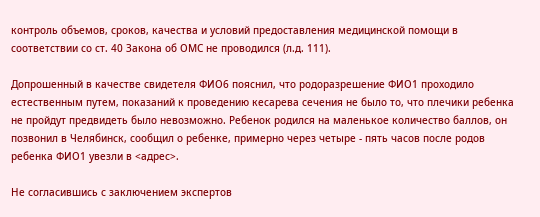контроль объемов, сроков, качества и условий предоставления медицинской помощи в соответствии со ст. 40 Закона об ОМС не проводился (л.д. 111).

Допрошенный в качестве свидетеля ФИО6 пояснил, что родоразрешение ФИО1 проходило естественным путем, показаний к проведению кесарева сечения не было то, что плечики ребенка не пройдут предвидеть было невозможно. Ребенок родился на маленькое количество баллов, он позвонил в Челябинск, сообщил о ребенке, примерно через четыре - пять часов после родов ребенка ФИО1 увезли в <адрес>.

Не согласившись с заключением экспертов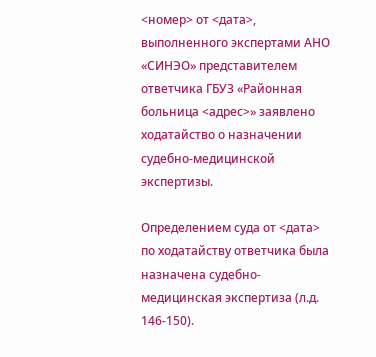<номер> от <дата>, выполненного экспертами АНО «СИНЭО» представителем ответчика ГБУЗ «Районная больница <адрес>» заявлено ходатайство о назначении судебно-медицинской экспертизы.

Определением суда от <дата> по ходатайству ответчика была назначена судебно-медицинская экспертиза (л.д. 146-150).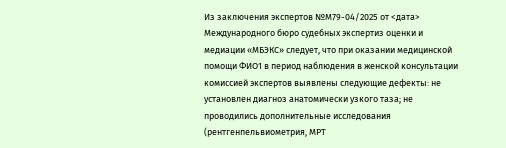Из заключения экспертов №М79-04/2025 от <дата> Международного бюро судебных экспертиз оценки и медиации «МБЭКС» следует, что при оказании медицинской помощи ФИО1 в период наблюдения в женской консультации комиссией экспертов выявлены следующие дефекты: не установлен диагноз анатомически узкого таза; не проводились дополнительные исследования (рентгенпельвиометрия, МРТ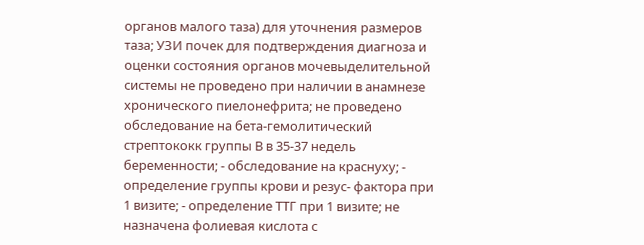органов малого таза) для уточнения размеров таза; УЗИ почек для подтверждения диагноза и оценки состояния органов мочевыделительной системы не проведено при наличии в анамнезе хронического пиелонефрита; не проведено обследование на бета-гемолитический стрептококк группы В в 35-37 недель беременности; - обследование на краснуху; - определение группы крови и резус- фактора при 1 визите; - определение ТТГ при 1 визите; не назначена фолиевая кислота с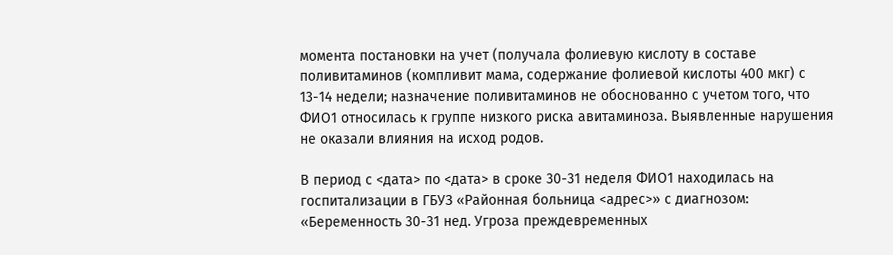момента постановки на учет (получала фолиевую кислоту в составе поливитаминов (компливит мама, содержание фолиевой кислоты 400 мкг) с 13-14 недели; назначение поливитаминов не обоснованно с учетом того, что ФИО1 относилась к группе низкого риска авитаминоза. Выявленные нарушения не оказали влияния на исход родов.

В период с <дата> по <дата> в сроке 30-31 неделя ФИО1 находилась на госпитализации в ГБУЗ «Районная больница <адрес>» с диагнозом: «Беременность 30-31 нед. Угроза преждевременных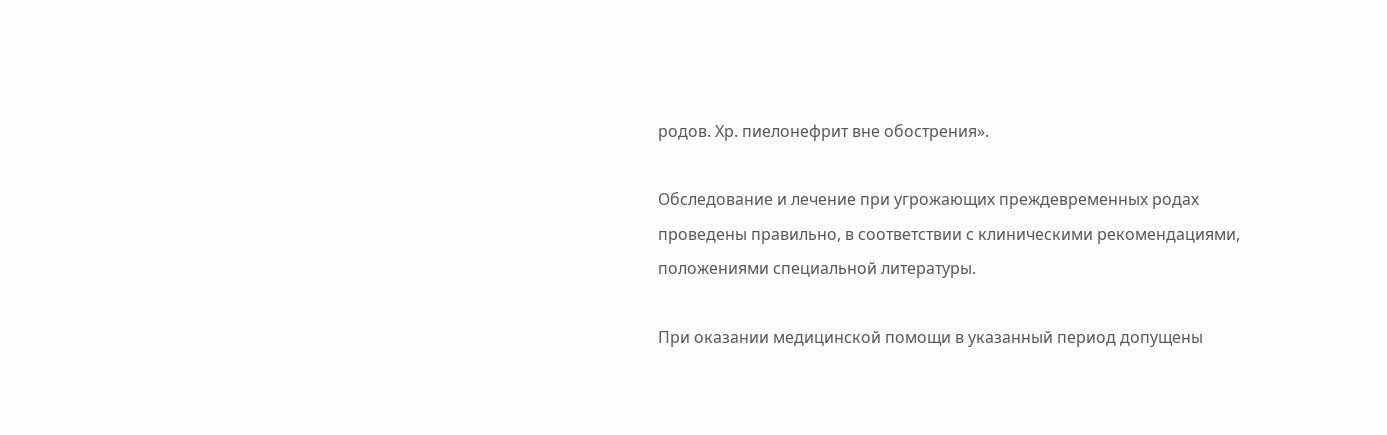родов. Хр. пиелонефрит вне обострения».

Обследование и лечение при угрожающих преждевременных родах проведены правильно, в соответствии с клиническими рекомендациями, положениями специальной литературы.

При оказании медицинской помощи в указанный период допущены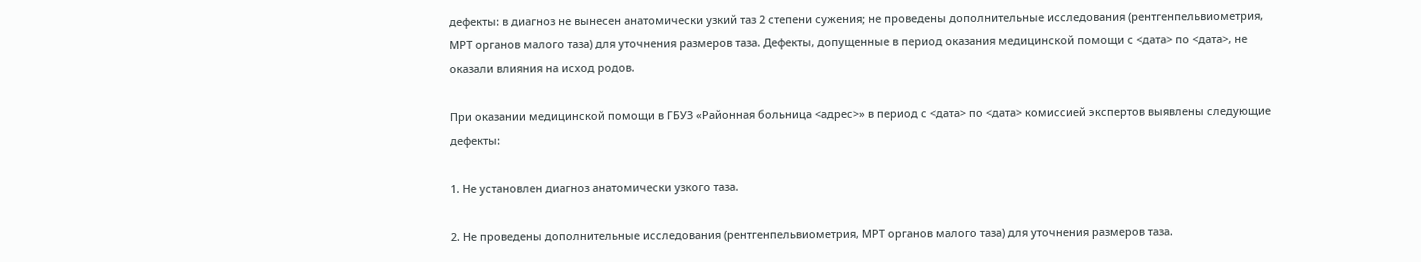дефекты: в диагноз не вынесен анатомически узкий таз 2 степени сужения; не проведены дополнительные исследования (рентгенпельвиометрия, МРТ органов малого таза) для уточнения размеров таза. Дефекты, допущенные в период оказания медицинской помощи с <дата> по <дата>, не оказали влияния на исход родов.

При оказании медицинской помощи в ГБУЗ «Районная больница <адрес>» в период с <дата> по <дата> комиссией экспертов выявлены следующие дефекты:

1. Не установлен диагноз анатомически узкого таза.

2. Не проведены дополнительные исследования (рентгенпельвиометрия, МРТ органов малого таза) для уточнения размеров таза.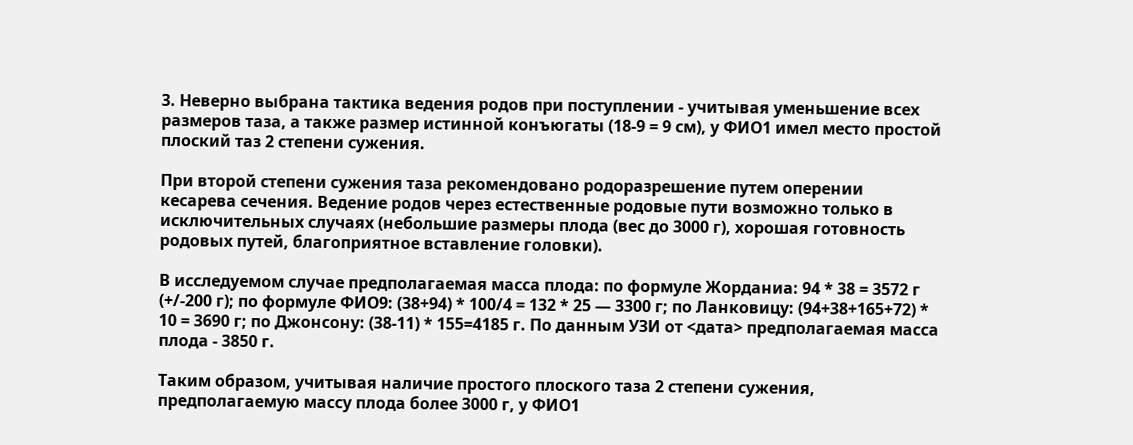3. Неверно выбрана тактика ведения родов при поступлении - учитывая уменьшение всех размеров таза, а также размер истинной конъюгаты (18-9 = 9 см), у ФИО1 имел место простой плоский таз 2 степени сужения.

При второй степени сужения таза рекомендовано родоразрешение путем оперении кесарева сечения. Ведение родов через естественные родовые пути возможно только в исключительных случаях (небольшие размеры плода (вес до 3000 г), хорошая готовность родовых путей, благоприятное вставление головки).

В исследуемом случае предполагаемая масса плода: по формуле Жорданиа: 94 * 38 = 3572 г (+/-200 г); по формуле ФИО9: (38+94) * 100/4 = 132 * 25 — 3300 г; по Ланковицу: (94+38+165+72) * 10 = 3690 г; по Джонсону: (38-11) * 155=4185 г. По данным УЗИ от <дата> предполагаемая масса плода - 3850 г.

Таким образом, учитывая наличие простого плоского таза 2 степени сужения, предполагаемую массу плода более 3000 г, у ФИО1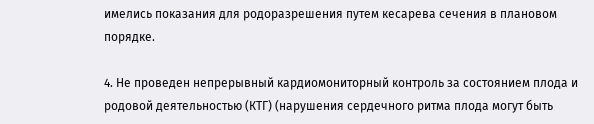имелись показания для родоразрешения путем кесарева сечения в плановом порядке.

4. Не проведен непрерывный кардиомониторный контроль за состоянием плода и родовой деятельностью (КТГ) (нарушения сердечного ритма плода могут быть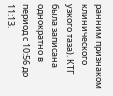ранним признаком клинического узкого таза). КТГ была записана однократно в период с 10:56 до 11:13.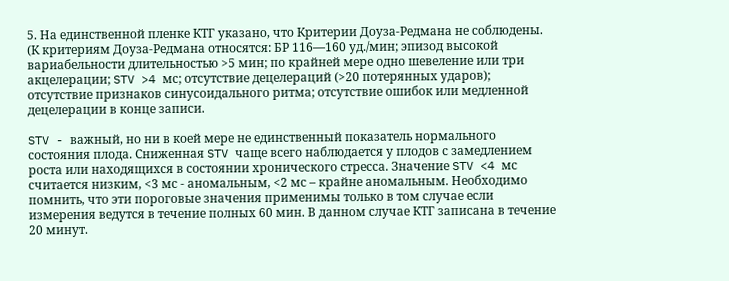5. На единственной пленке КТГ указано, что Критерии Доуза-Редмана не соблюдены. (К критериям Доуза-Редмана относятся: БР 116—160 уд./мин; эпизод высокой вариабельности длительностью >5 мин; по крайней мере одно шевеление или три акцелерации; STV >4 мс; отсутствие децелераций (>20 потерянных ударов); отсутствие признаков синусоидального ритма; отсутствие ошибок или медленной децелерации в конце записи.

STV - важный, но ни в коей мере не единственный показатель нормального состояния плода. Сниженная STV чаще всего наблюдается у плодов с замедлением роста или находящихся в состоянии хронического стресса. Значение STV <4 мс считается низким, <3 мс - аномальным, <2 мс – крайне аномальным. Необходимо помнить, что эти пороговые значения применимы только в том случае если измерения ведутся в течение полных 60 мин. В данном случае КТГ записана в течение 20 минут.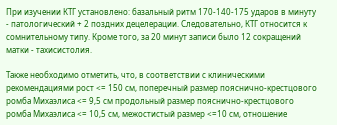При изучении КТГ установлено: базальный ритм 170-140-175 ударов в минуту - патологический + 2 поздних децелерации. Следовательно, КТГ относится к сомнительному типу. Кроме того, за 20 минут записи было 12 сокращений матки - тахисистолия.

Также необходимо отметить, что, в соответствии с клиническими рекомендациями рост <= 150 см, поперечный размер пояснично-крестцового ромба Михаэлиса <= 9,5 см продольный размер пояснично-крестцового ромба Михаэлиса <= 10,5 см, межостистый размер <=10 см, отношение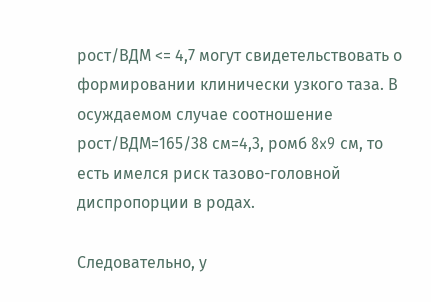рост/ВДМ <= 4,7 могут свидетельствовать о формировании клинически узкого таза. В осуждаемом случае соотношение рост/ВДМ=165/38 см=4,3, ромб 8x9 см, то есть имелся риск тазово-головной диспропорции в родах.

Следовательно, у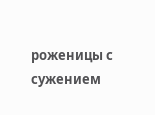роженицы с сужением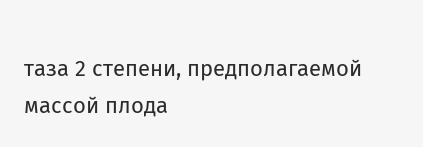таза 2 степени, предполагаемой массой плода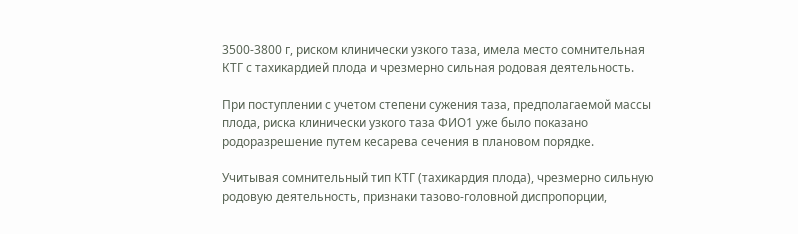3500-3800 г, риском клинически узкого таза, имела место сомнительная КТГ с тахикардией плода и чрезмерно сильная родовая деятельность.

При поступлении с учетом степени сужения таза, предполагаемой массы плода, риска клинически узкого таза ФИО1 уже было показано родоразрешение путем кесарева сечения в плановом порядке.

Учитывая сомнительный тип КТГ (тахикардия плода), чрезмерно сильную родовую деятельность, признаки тазово-головной диспропорции,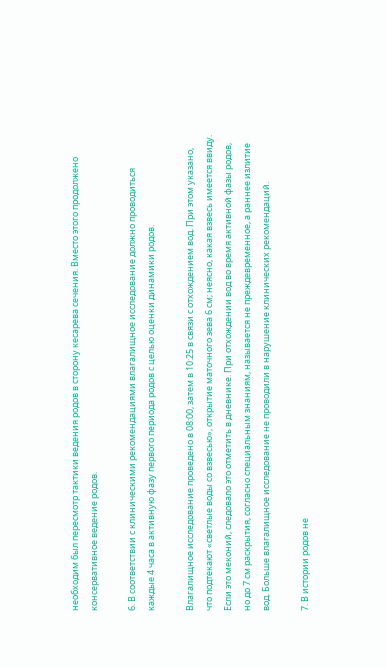необходим был пересмотр тактики ведения родов в сторону кесарева сечения. Вместо этого продолжено консервативное ведение родов.

6. В соответствии с клиническими рекомендациями влагалищное исследование должно проводиться каждые 4 часа в активную фазу первого периода родов с целью оценки динамики родов.

Влагалищное исследование проведено в 08:00, затем в 10:25 в связи с отхождением вод. При этом указано, что подтекают «светлые воды со взвесью», открытие маточного зева 6 см; неясно, какая взвесь имеется ввиду. Если это меконий, следовало это отметить в дневнике. При отхождении вод во время активной фазы родов, но до 7 см раскрытия, согласно специальным знаниям, называется не преждевременное, а раннее излитие вод. Больше влагалищное исследование не проводили в нарушение клинических рекомендаций.

7. В истории родов не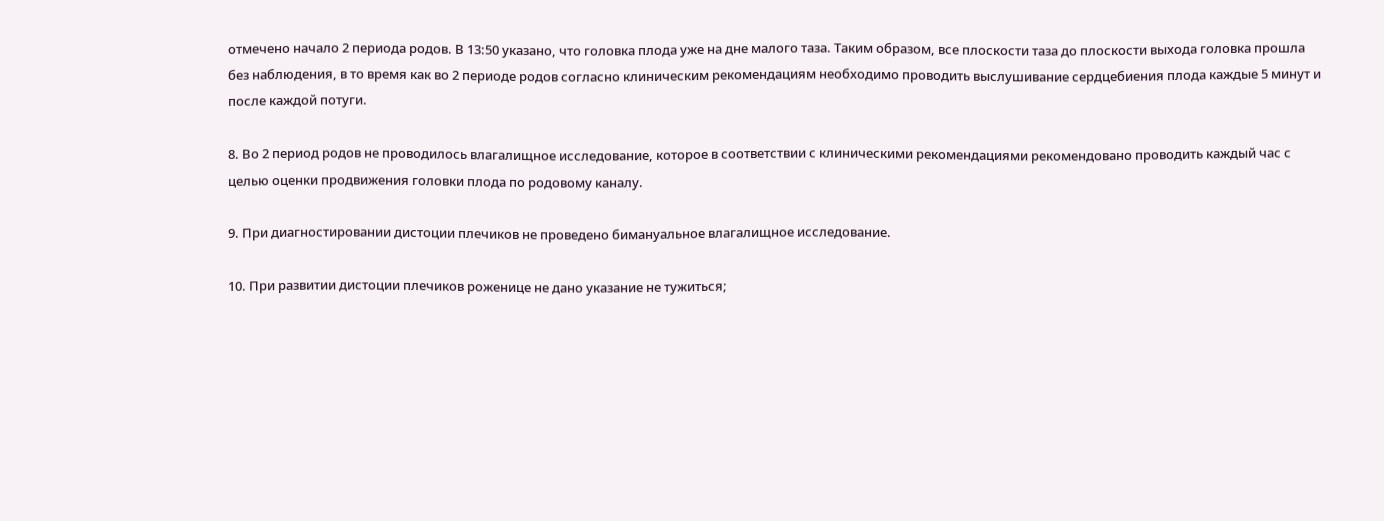отмечено начало 2 периода родов. В 13:50 указано, что головка плода уже на дне малого таза. Таким образом, все плоскости таза до плоскости выхода головка прошла без наблюдения, в то время как во 2 периоде родов согласно клиническим рекомендациям необходимо проводить выслушивание сердцебиения плода каждые 5 минут и после каждой потуги.

8. Во 2 период родов не проводилось влагалищное исследование, которое в соответствии с клиническими рекомендациями рекомендовано проводить каждый час с целью оценки продвижения головки плода по родовому каналу.

9. При диагностировании дистоции плечиков не проведено бимануальное влагалищное исследование.

10. При развитии дистоции плечиков роженице не дано указание не тужиться;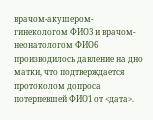врачом-акушером-гинекологом ФИО3 и врачом-неонатологом ФИО6 производилось давление на дно матки, что подтверждается протоколом допроса потерпевшей ФИО1 от <дата>.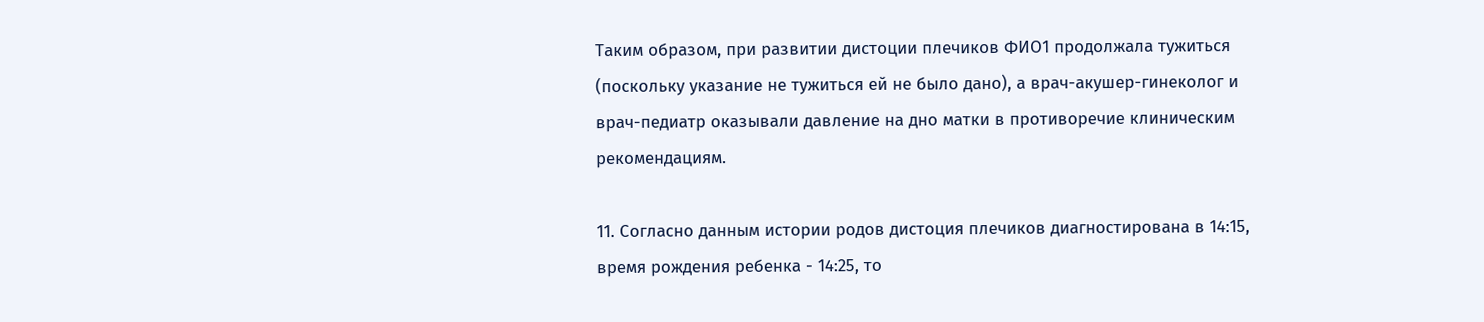Таким образом, при развитии дистоции плечиков ФИО1 продолжала тужиться (поскольку указание не тужиться ей не было дано), а врач-акушер-гинеколог и врач-педиатр оказывали давление на дно матки в противоречие клиническим рекомендациям.

11. Согласно данным истории родов дистоция плечиков диагностирована в 14:15, время рождения ребенка - 14:25, то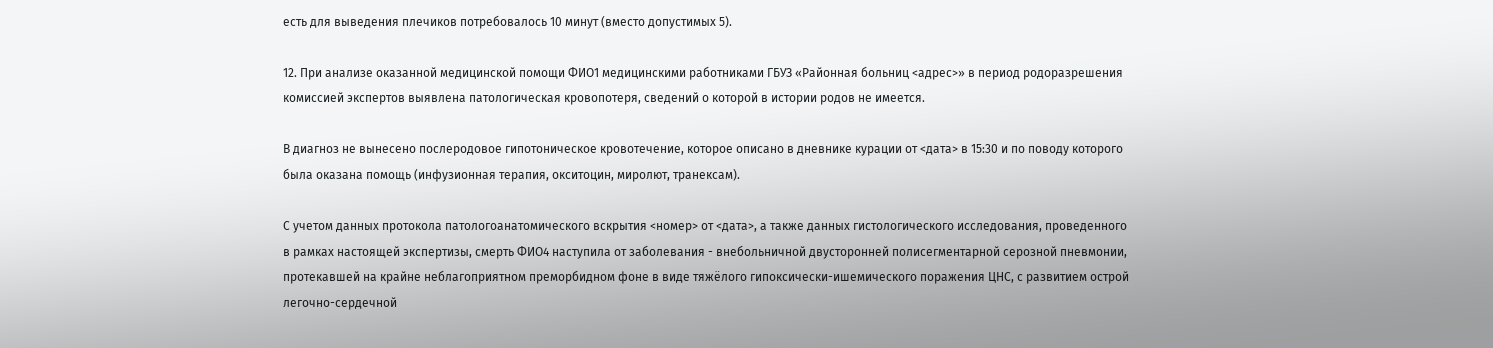есть для выведения плечиков потребовалось 10 минут (вместо допустимых 5).

12. При анализе оказанной медицинской помощи ФИО1 медицинскими работниками ГБУЗ «Районная больниц <адрес>» в период родоразрешения комиссией экспертов выявлена патологическая кровопотеря, сведений о которой в истории родов не имеется.

В диагноз не вынесено послеродовое гипотоническое кровотечение, которое описано в дневнике курации от <дата> в 15:30 и по поводу которого была оказана помощь (инфузионная терапия, окситоцин, миролют, транексам).

С учетом данных протокола патологоанатомического вскрытия <номер> от <дата>, а также данных гистологического исследования, проведенного в рамках настоящей экспертизы, смерть ФИО4 наступила от заболевания - внебольничной двусторонней полисегментарной серозной пневмонии, протекавшей на крайне неблагоприятном преморбидном фоне в виде тяжёлого гипоксически-ишемического поражения ЦНС, с развитием острой легочно-сердечной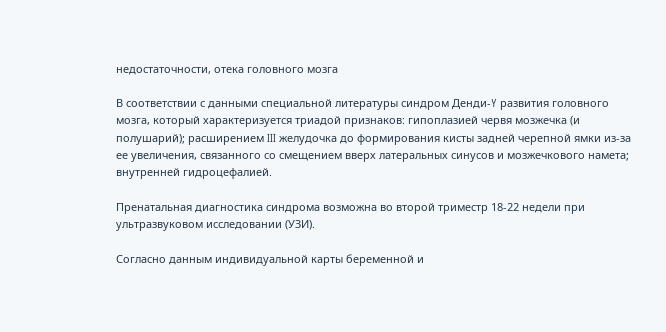недостаточности, отека головного мозга

В соответствии с данными специальной литературы синдром Денди-Y развития головного мозга, который характеризуется триадой признаков: гипоплазией червя мозжечка (и полушарий); расширением III желудочка до формирования кисты задней черепной ямки из-за ее увеличения, связанного со смещением вверх латеральных синусов и мозжечкового намета; внутренней гидроцефалией.

Пренатальная диагностика синдрома возможна во второй триместр 18-22 недели при ультразвуковом исследовании (УЗИ).

Согласно данным индивидуальной карты беременной и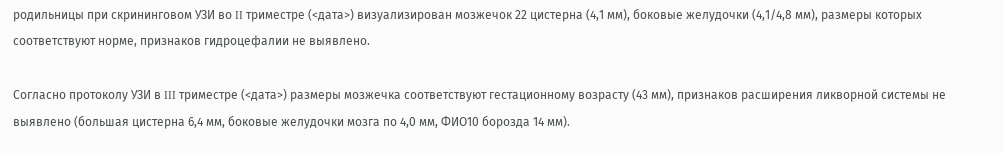родильницы при скрининговом УЗИ во II триместре (<дата>) визуализирован мозжечок 22 цистерна (4,1 мм), боковые желудочки (4,1/4,8 мм), размеры которых соответствуют норме, признаков гидроцефалии не выявлено.

Согласно протоколу УЗИ в III триместре (<дата>) размеры мозжечка соответствуют гестационному возрасту (43 мм), признаков расширения ликворной системы не выявлено (большая цистерна 6,4 мм, боковые желудочки мозга по 4,0 мм, ФИО10 борозда 14 мм).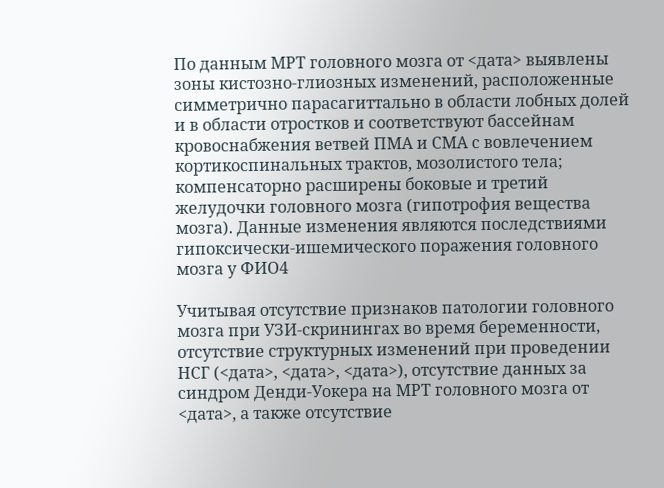По данным МРТ головного мозга от <дата> выявлены зоны кистозно-глиозных изменений, расположенные симметрично парасагиттально в области лобных долей и в области отростков и соответствуют бассейнам кровоснабжения ветвей ПМА и СМА с вовлечением кортикоспинальных трактов, мозолистого тела; компенсаторно расширены боковые и третий желудочки головного мозга (гипотрофия вещества мозга). Данные изменения являются последствиями гипоксически-ишемического поражения головного мозга у ФИО4

Учитывая отсутствие признаков патологии головного мозга при УЗИ-скринингах во время беременности, отсутствие структурных изменений при проведении НСГ (<дата>, <дата>, <дата>), отсутствие данных за синдром Денди-Уокера на МРТ головного мозга от <дата>, а также отсутствие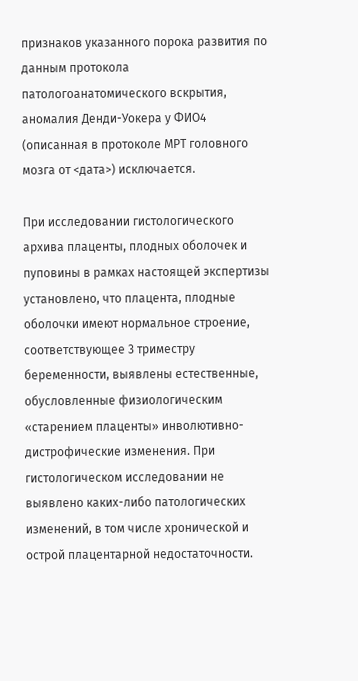признаков указанного порока развития по данным протокола патологоанатомического вскрытия, аномалия Денди-Уокера у ФИО4 (описанная в протоколе МРТ головного мозга от <дата>) исключается.

При исследовании гистологического архива плаценты, плодных оболочек и пуповины в рамках настоящей экспертизы установлено, что плацента, плодные оболочки имеют нормальное строение, соответствующее 3 триместру беременности, выявлены естественные, обусловленные физиологическим «старением плаценты» инволютивно-дистрофические изменения. При гистологическом исследовании не выявлено каких-либо патологических изменений, в том числе хронической и острой плацентарной недостаточности.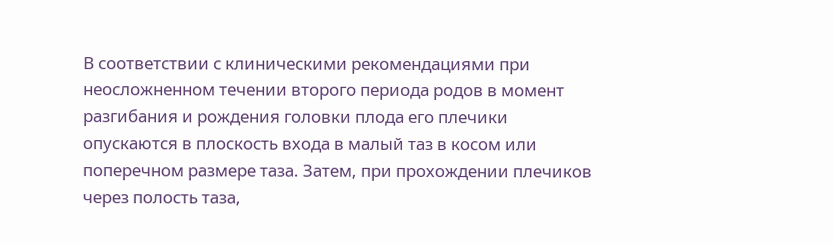В соответствии с клиническими рекомендациями при неосложненном течении второго периода родов в момент разгибания и рождения головки плода его плечики опускаются в плоскость входа в малый таз в косом или поперечном размере таза. Затем, при прохождении плечиков через полость таза,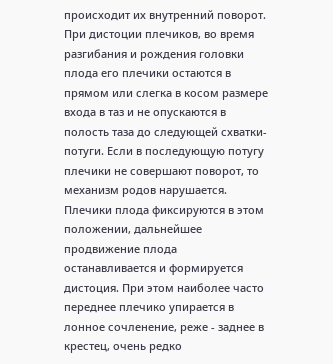происходит их внутренний поворот. При дистоции плечиков, во время разгибания и рождения головки плода его плечики остаются в прямом или слегка в косом размере входа в таз и не опускаются в полость таза до следующей схватки-потуги. Если в последующую потугу плечики не совершают поворот, то механизм родов нарушается. Плечики плода фиксируются в этом положении, дальнейшее продвижение плода останавливается и формируется дистоция. При этом наиболее часто переднее плечико упирается в лонное сочленение, реже - заднее в крестец, очень редко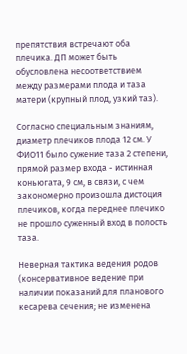препятствия встречают оба плечика. ДП может быть обусловлена несоответствием между размерами плода и таза матери (крупный плод, узкий таз).

Согласно специальным знаниям, диаметр плечиков плода 12 см. У ФИО11 было сужение таза 2 степени, прямой размер входа - истинная коньюгата, 9 см, в связи, с чем закономерно произошла дистоция плечиков, когда переднее плечико не прошло суженный вход в полость таза.

Неверная тактика ведения родов (консервативное ведение при наличии показаний для планового кесарева сечения; не изменена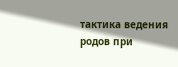тактика ведения родов при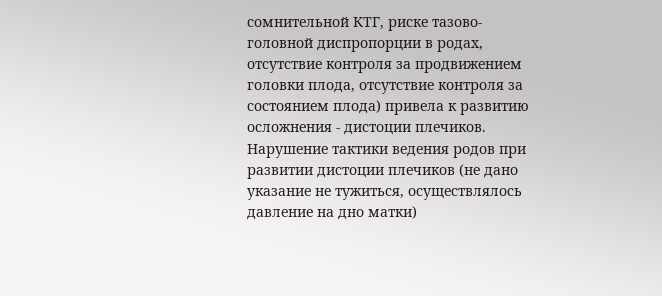сомнительной КТГ, риске тазово-головной диспропорции в родах, отсутствие контроля за продвижением головки плода, отсутствие контроля за состоянием плода) привела к развитию осложнения - дистоции плечиков. Нарушение тактики ведения родов при развитии дистоции плечиков (не дано указание не тужиться, осуществлялось давление на дно матки)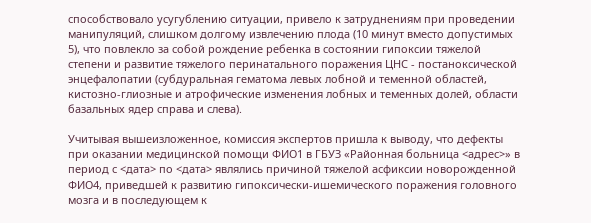способствовало усугублению ситуации, привело к затруднениям при проведении манипуляций, слишком долгому извлечению плода (10 минут вместо допустимых 5), что повлекло за собой рождение ребенка в состоянии гипоксии тяжелой степени и развитие тяжелого перинатального поражения ЦНС - постаноксической энцефалопатии (субдуральная гематома левых лобной и теменной областей, кистозно-глиозные и атрофические изменения лобных и теменных долей, области базальных ядер справа и слева).

Учитывая вышеизложенное, комиссия экспертов пришла к выводу, что дефекты при оказании медицинской помощи ФИО1 в ГБУЗ «Районная больница <адрес>» в период с <дата> по <дата> являлись причиной тяжелой асфиксии новорожденной ФИО4, приведшей к развитию гипоксически-ишемического поражения головного мозга и в последующем к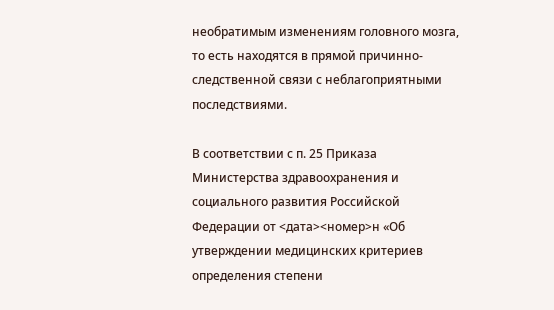необратимым изменениям головного мозга, то есть находятся в прямой причинно-следственной связи с неблагоприятными последствиями.

В соответствии с п. 25 Приказа Министерства здравоохранения и социального развития Российской Федерации от <дата><номер>н «Об утверждении медицинских критериев определения степени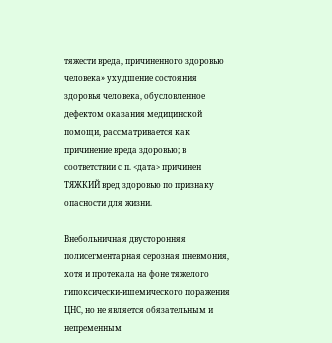тяжести вреда, причиненного здоровью человека» ухудшение состояния здоровья человека, обусловленное дефектом оказания медицинской помощи, рассматривается как причинение вреда здоровью; в соответствии с п. <дата> причинен ТЯЖКИЙ вред здоровью по признаку опасности для жизни.

Внебольничная двусторонняя полисегментарная серозная пневмония, хотя и протекала на фоне тяжелого гипоксически-ишемического поражения ЦНС, но не является обязательным и непременным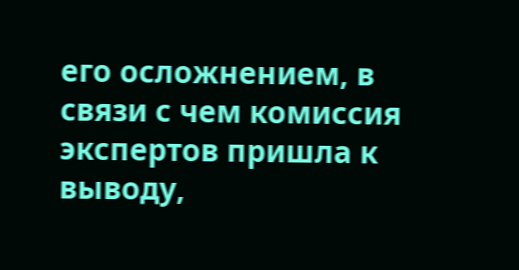его осложнением, в связи с чем комиссия экспертов пришла к выводу,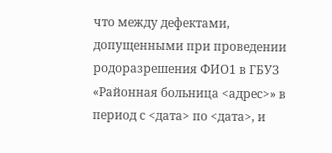что между дефектами, допущенными при проведении родоразрешения ФИО1 в ГБУЗ «Районная больница <адрес>» в период с <дата> по <дата>, и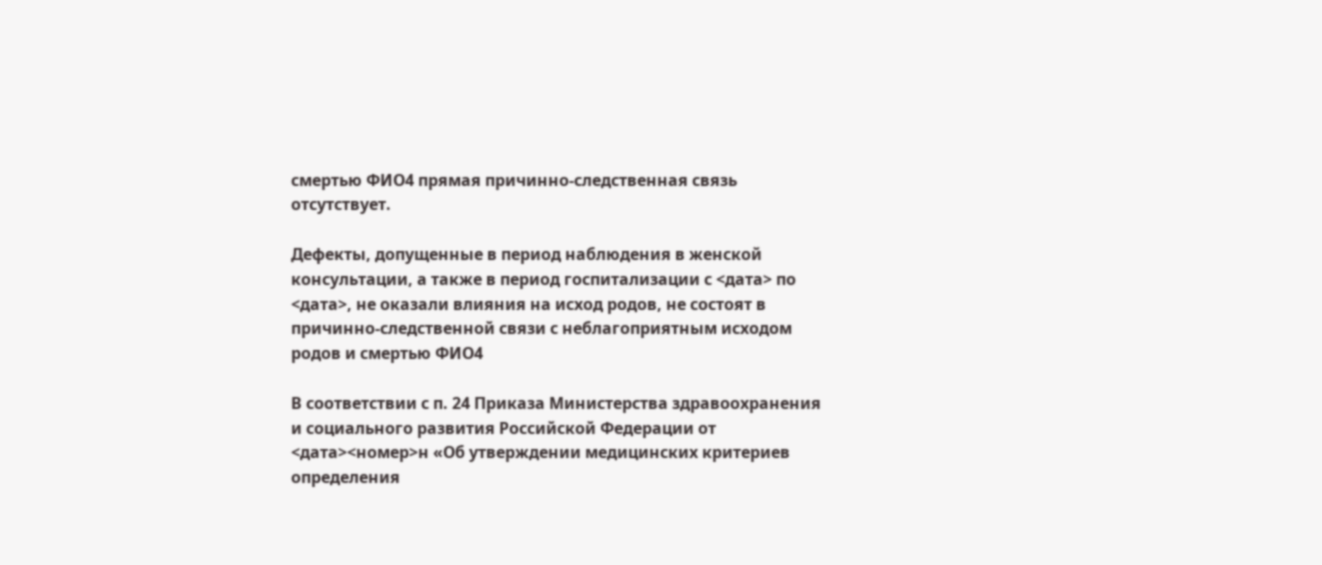смертью ФИО4 прямая причинно-следственная связь отсутствует.

Дефекты, допущенные в период наблюдения в женской консультации, а также в период госпитализации с <дата> по <дата>, не оказали влияния на исход родов, не состоят в причинно-следственной связи с неблагоприятным исходом родов и смертью ФИО4

В соответствии с п. 24 Приказа Министерства здравоохранения и социального развития Российской Федерации от <дата><номер>н «Об утверждении медицинских критериев определения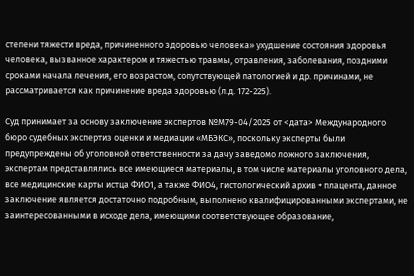степени тяжести вреда, причиненного здоровью человека» ухудшение состояния здоровья человека, вызванное характером и тяжестью травмы, отравления, заболевания, поздними сроками начала лечения, его возрастом, сопутствующей патологией и др. причинами, не рассматривается как причинение вреда здоровью (л.д. 172-225).

Суд принимает за основу заключение экспертов №М79-04/2025 от <дата> Международного бюро судебных экспертиз оценки и медиации «МБЭКС», поскольку эксперты были предупреждены об уголовной ответственности за дачу заведомо ложного заключения, экспертам представлялись все имеющиеся материалы, в том числе материалы уголовного дела, все медицинские карты истца ФИО1, а также ФИО4, гистологический архив + плацента, данное заключение является достаточно подробным, выполнено квалифицированными экспертами, не заинтересованными в исходе дела, имеющими соответствующее образование,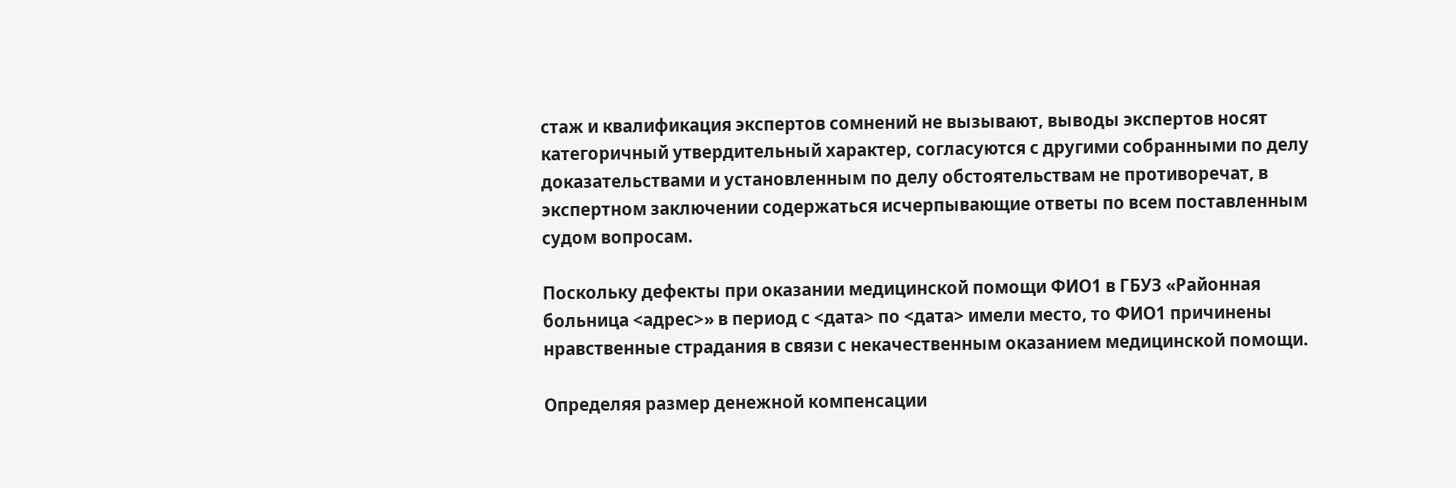стаж и квалификация экспертов сомнений не вызывают, выводы экспертов носят категоричный утвердительный характер, согласуются с другими собранными по делу доказательствами и установленным по делу обстоятельствам не противоречат, в экспертном заключении содержаться исчерпывающие ответы по всем поставленным судом вопросам.

Поскольку дефекты при оказании медицинской помощи ФИО1 в ГБУЗ «Районная больница <адрес>» в период с <дата> по <дата> имели место, то ФИО1 причинены нравственные страдания в связи с некачественным оказанием медицинской помощи.

Определяя размер денежной компенсации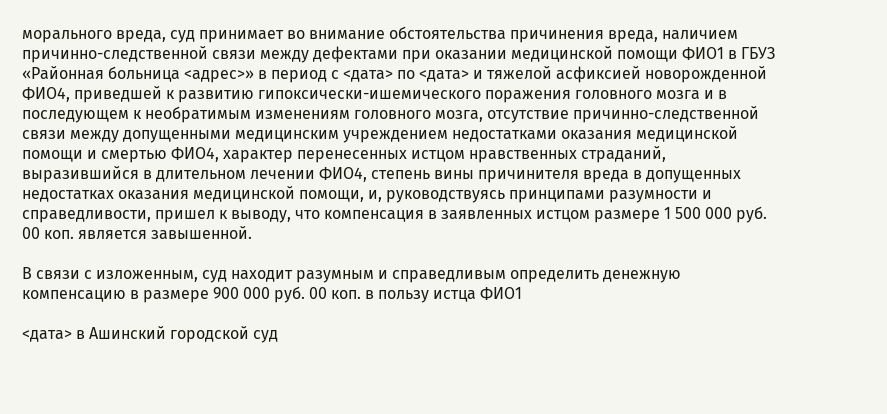морального вреда, суд принимает во внимание обстоятельства причинения вреда, наличием причинно-следственной связи между дефектами при оказании медицинской помощи ФИО1 в ГБУЗ «Районная больница <адрес>» в период с <дата> по <дата> и тяжелой асфиксией новорожденной ФИО4, приведшей к развитию гипоксически-ишемического поражения головного мозга и в последующем к необратимым изменениям головного мозга, отсутствие причинно-следственной связи между допущенными медицинским учреждением недостатками оказания медицинской помощи и смертью ФИО4, характер перенесенных истцом нравственных страданий, выразившийся в длительном лечении ФИО4, степень вины причинителя вреда в допущенных недостатках оказания медицинской помощи, и, руководствуясь принципами разумности и справедливости, пришел к выводу, что компенсация в заявленных истцом размере 1 500 000 руб. 00 коп. является завышенной.

В связи с изложенным, суд находит разумным и справедливым определить денежную компенсацию в размере 900 000 руб. 00 коп. в пользу истца ФИО1

<дата> в Ашинский городской суд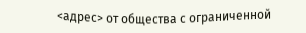<адрес> от общества с ограниченной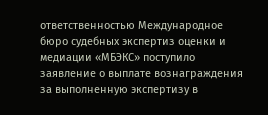ответственностью Международное бюро судебных экспертиз оценки и медиации «МБЭКС» поступило заявление о выплате вознаграждения за выполненную экспертизу в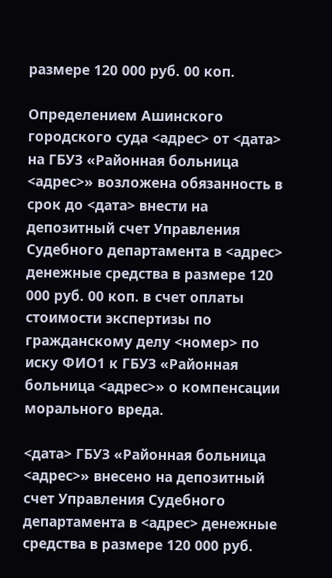размере 120 000 руб. 00 коп.

Определением Ашинского городского суда <адрес> от <дата> на ГБУЗ «Районная больница <адрес>» возложена обязанность в срок до <дата> внести на депозитный счет Управления Судебного департамента в <адрес> денежные средства в размере 120 000 руб. 00 коп. в счет оплаты стоимости экспертизы по гражданскому делу <номер> по иску ФИО1 к ГБУЗ «Районная больница <адрес>» о компенсации морального вреда.

<дата> ГБУЗ «Районная больница <адрес>» внесено на депозитный счет Управления Судебного департамента в <адрес> денежные средства в размере 120 000 руб.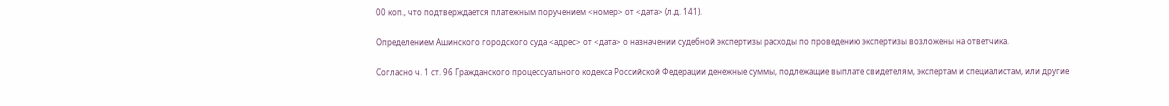00 коп., что подтверждается платежным поручением <номер> от <дата> (л.д. 141).

Определением Ашинского городского суда <адрес> от <дата> о назначении судебной экспертизы расходы по проведению экспертизы возложены на ответчика.

Согласно ч. 1 ст. 96 Гражданского процессуального кодекса Российской Федерации денежные суммы, подлежащие выплате свидетелям, экспертам и специалистам, или другие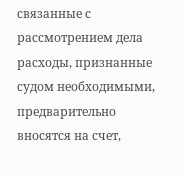связанные с рассмотрением дела расходы, признанные судом необходимыми, предварительно вносятся на счет,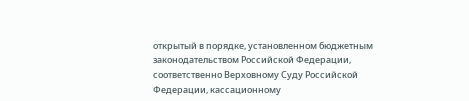открытый в порядке, установленном бюджетным законодательством Российской Федерации, соответственно Верховному Суду Российской Федерации, кассационному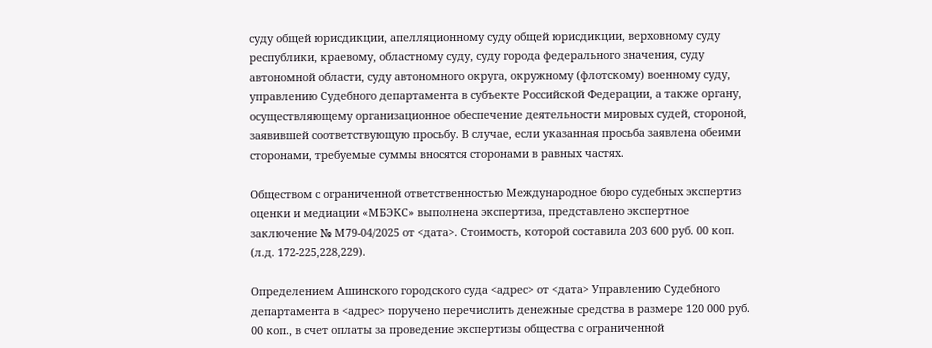суду общей юрисдикции, апелляционному суду общей юрисдикции, верховному суду республики, краевому, областному суду, суду города федерального значения, суду автономной области, суду автономного округа, окружному (флотскому) военному суду, управлению Судебного департамента в субъекте Российской Федерации, а также органу, осуществляющему организационное обеспечение деятельности мировых судей, стороной, заявившей соответствующую просьбу. В случае, если указанная просьба заявлена обеими сторонами, требуемые суммы вносятся сторонами в равных частях.

Обществом с ограниченной ответственностью Международное бюро судебных экспертиз оценки и медиации «МБЭКС» выполнена экспертиза, представлено экспертное заключение № М79-04/2025 от <дата>. Стоимость, которой составила 203 600 руб. 00 коп. (л.д. 172-225,228,229).

Определением Ашинского городского суда <адрес> от <дата> Управлению Судебного департамента в <адрес> поручено перечислить денежные средства в размере 120 000 руб. 00 коп., в счет оплаты за проведение экспертизы общества с ограниченной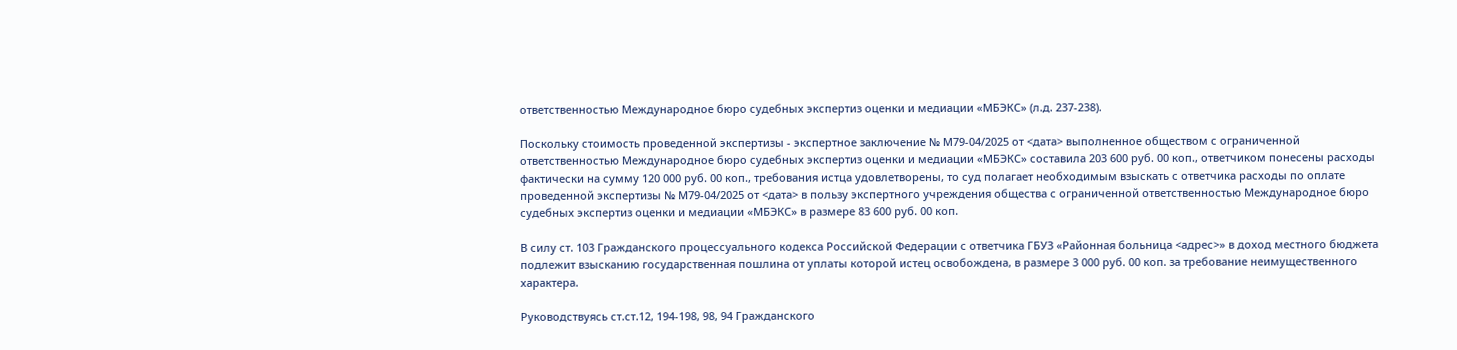ответственностью Международное бюро судебных экспертиз оценки и медиации «МБЭКС» (л.д. 237-238).

Поскольку стоимость проведенной экспертизы - экспертное заключение № М79-04/2025 от <дата> выполненное обществом с ограниченной ответственностью Международное бюро судебных экспертиз оценки и медиации «МБЭКС» составила 203 600 руб. 00 коп., ответчиком понесены расходы фактически на сумму 120 000 руб. 00 коп., требования истца удовлетворены, то суд полагает необходимым взыскать с ответчика расходы по оплате проведенной экспертизы № М79-04/2025 от <дата> в пользу экспертного учреждения общества с ограниченной ответственностью Международное бюро судебных экспертиз оценки и медиации «МБЭКС» в размере 83 600 руб. 00 коп.

В силу ст. 103 Гражданского процессуального кодекса Российской Федерации с ответчика ГБУЗ «Районная больница <адрес>» в доход местного бюджета подлежит взысканию государственная пошлина от уплаты которой истец освобождена, в размере 3 000 руб. 00 коп. за требование неимущественного характера.

Руководствуясь ст.ст.12, 194-198, 98, 94 Гражданского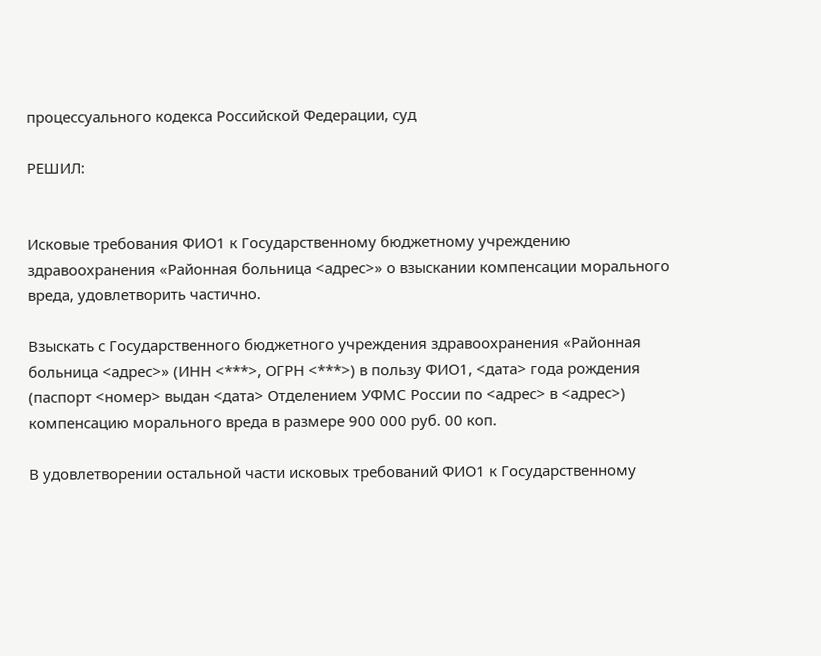процессуального кодекса Российской Федерации, суд

РЕШИЛ:


Исковые требования ФИО1 к Государственному бюджетному учреждению здравоохранения «Районная больница <адрес>» о взыскании компенсации морального вреда, удовлетворить частично.

Взыскать с Государственного бюджетного учреждения здравоохранения «Районная больница <адрес>» (ИНН <***>, ОГРН <***>) в пользу ФИО1, <дата> года рождения (паспорт <номер> выдан <дата> Отделением УФМС России по <адрес> в <адрес>) компенсацию морального вреда в размере 900 000 руб. 00 коп.

В удовлетворении остальной части исковых требований ФИО1 к Государственному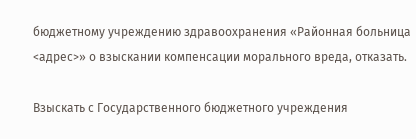бюджетному учреждению здравоохранения «Районная больница <адрес>» о взыскании компенсации морального вреда, отказать.

Взыскать с Государственного бюджетного учреждения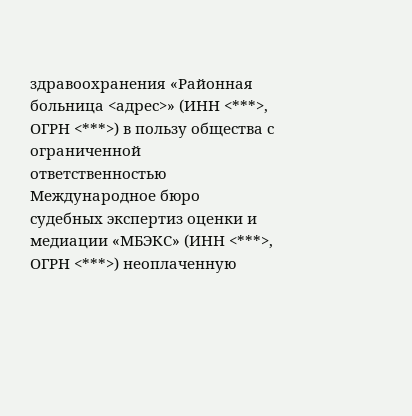здравоохранения «Районная больница <адрес>» (ИНН <***>, ОГРН <***>) в пользу общества с ограниченной ответственностью Международное бюро судебных экспертиз оценки и медиации «МБЭКС» (ИНН <***>, ОГРН <***>) неоплаченную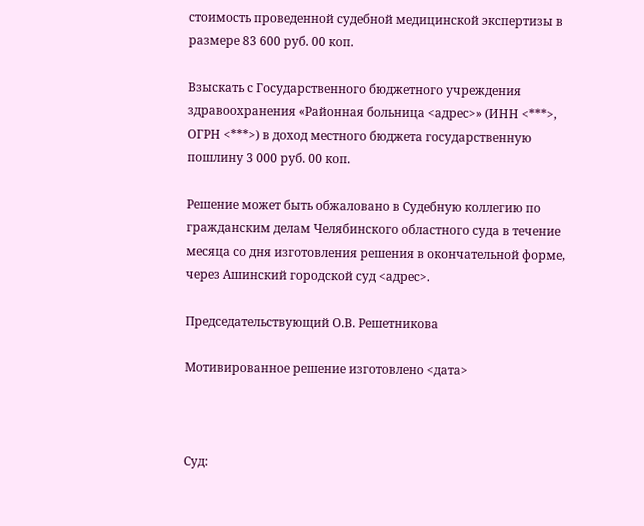стоимость проведенной судебной медицинской экспертизы в размере 83 600 руб. 00 коп.

Взыскать с Государственного бюджетного учреждения здравоохранения «Районная больница <адрес>» (ИНН <***>, ОГРН <***>) в доход местного бюджета государственную пошлину 3 000 руб. 00 коп.

Решение может быть обжаловано в Судебную коллегию по гражданским делам Челябинского областного суда в течение месяца со дня изготовления решения в окончательной форме, через Ашинский городской суд <адрес>.

Председательствующий О.В. Решетникова

Мотивированное решение изготовлено <дата>



Суд: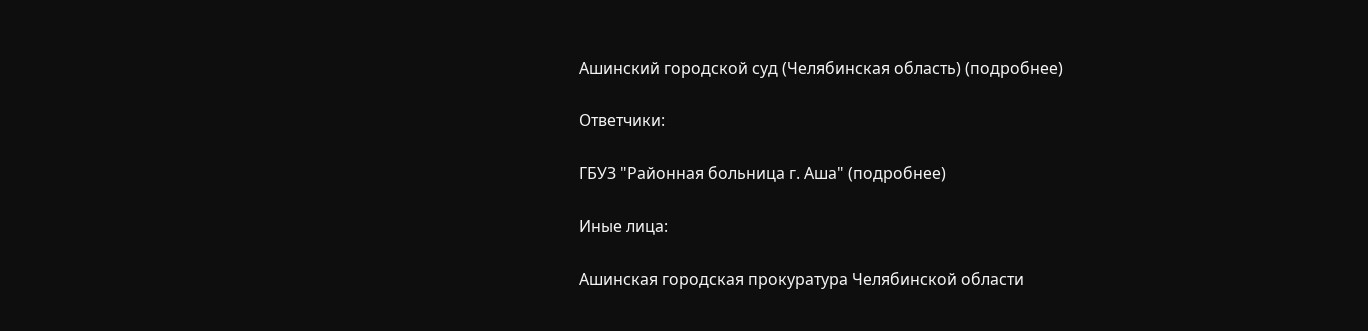Ашинский городской суд (Челябинская область) (подробнее)

Ответчики:

ГБУЗ "Районная больница г. Аша" (подробнее)

Иные лица:

Ашинская городская прокуратура Челябинской области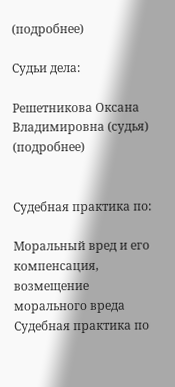(подробнее)

Судьи дела:

Решетникова Оксана Владимировна (судья) (подробнее)


Судебная практика по:

Моральный вред и его компенсация, возмещение морального вреда
Судебная практика по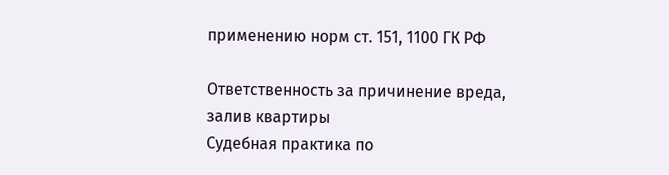применению норм ст. 151, 1100 ГК РФ

Ответственность за причинение вреда, залив квартиры
Судебная практика по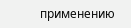применению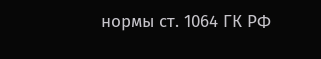нормы ст. 1064 ГК РФ